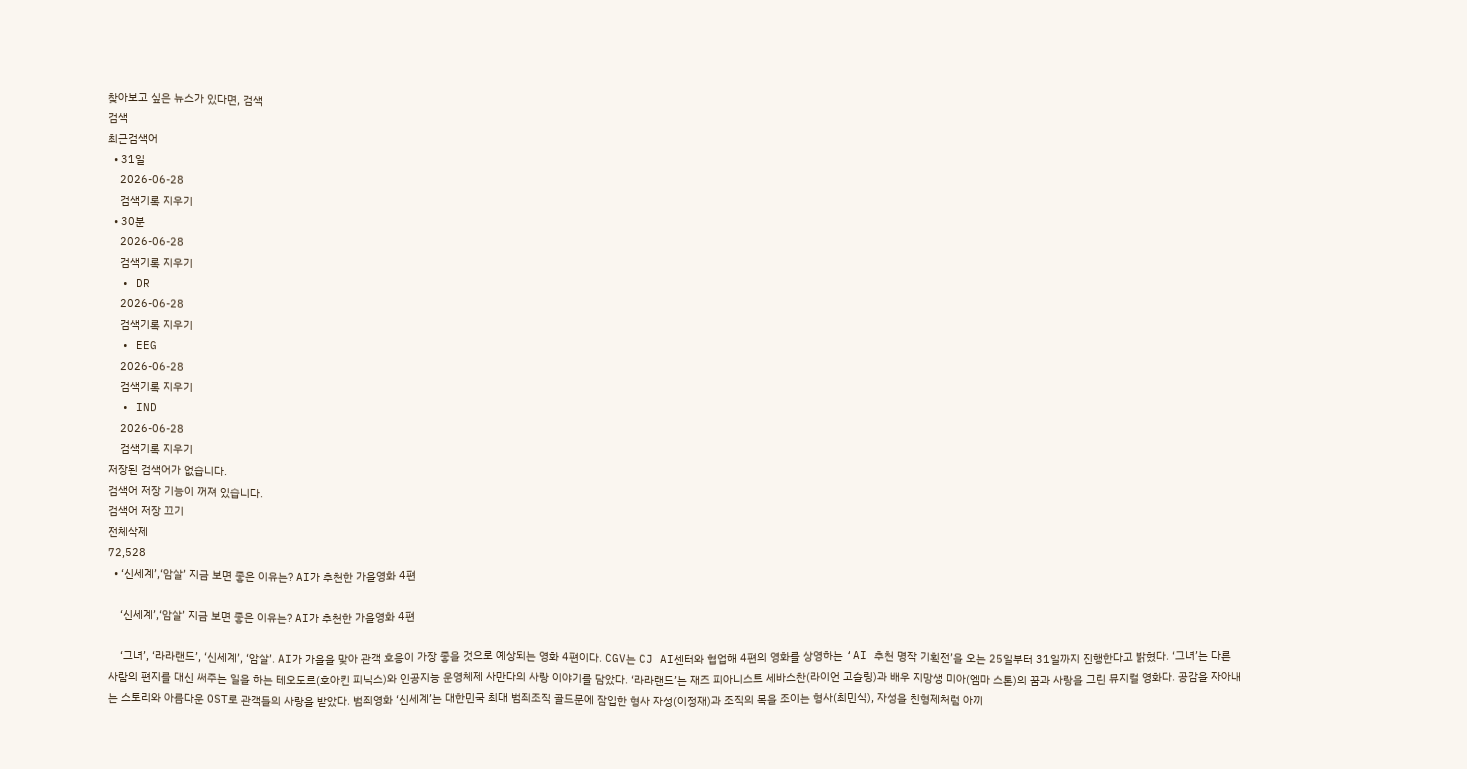찾아보고 싶은 뉴스가 있다면, 검색
검색
최근검색어
  • 31일
    2026-06-28
    검색기록 지우기
  • 30분
    2026-06-28
    검색기록 지우기
  • DR
    2026-06-28
    검색기록 지우기
  • EEG
    2026-06-28
    검색기록 지우기
  • IND
    2026-06-28
    검색기록 지우기
저장된 검색어가 없습니다.
검색어 저장 기능이 꺼져 있습니다.
검색어 저장 끄기
전체삭제
72,528
  • ‘신세계’,‘암살’ 지금 보면 좋은 이유는? AI가 추천한 가을영화 4편

    ‘신세계’,‘암살’ 지금 보면 좋은 이유는? AI가 추천한 가을영화 4편

    ‘그녀’, ‘라라랜드’, ‘신세계’, ‘암살’. AI가 가을을 맞아 관객 호응이 가장 좋을 것으로 예상되는 영화 4편이다. CGV는 CJ AI센터와 협업해 4편의 영화를 상영하는 ‘AI 추천 명작 기획전’을 오는 25일부터 31일까지 진행한다고 밝혔다. ‘그녀’는 다른 사람의 편지를 대신 써주는 일을 하는 테오도르(호아킨 피닉스)와 인공지능 운영체제 사만다의 사랑 이야기를 담았다. ‘라라랜드’는 재즈 피아니스트 세바스찬(라이언 고슬링)과 배우 지망생 미아(엠마 스톤)의 꿈과 사랑을 그린 뮤지컬 영화다. 공감을 자아내는 스토리와 아름다운 OST로 관객들의 사랑을 받았다. 범죄영화 ‘신세계’는 대한민국 최대 범죄조직 골드문에 잠입한 형사 자성(이정재)과 조직의 목을 조이는 형사(최민식), 자성을 친형제처럼 아끼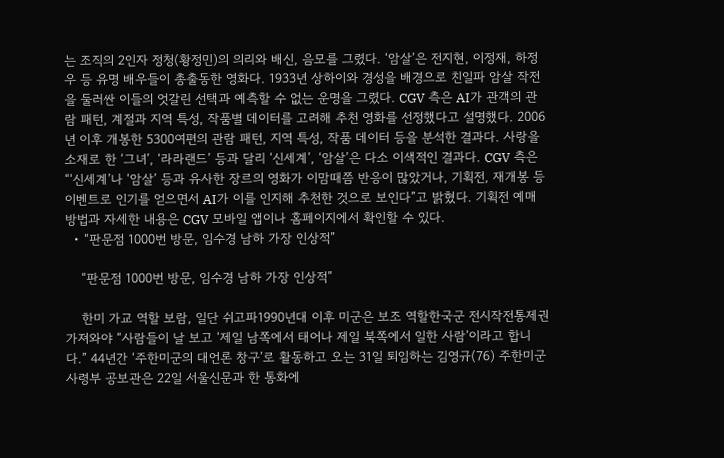는 조직의 2인자 정청(황정민)의 의리와 배신, 음모를 그렸다. ‘암살’은 전지현, 이정재, 하정우 등 유명 배우들이 총출동한 영화다. 1933년 상하이와 경성을 배경으로 친일파 암살 작전을 둘러싼 이들의 엇갈린 선택과 예측할 수 없는 운명을 그렸다. CGV 측은 AI가 관객의 관람 패턴, 계절과 지역 특성, 작품별 데이터를 고려해 추천 영화를 선정했다고 설명했다. 2006년 이후 개봉한 5300여편의 관람 패턴, 지역 특성, 작품 데이터 등을 분석한 결과다. 사랑을 소재로 한 ‘그녀’, ‘라라랜드’ 등과 달리 ‘신세계’, ‘암살’은 다소 이색적인 결과다. CGV 측은 “‘신세계’나 ‘암살’ 등과 유사한 장르의 영화가 이맘때쯤 반응이 많았거나, 기획전, 재개봉 등 이벤트로 인기를 얻으면서 AI가 이를 인지해 추천한 것으로 보인다”고 밝혔다. 기획전 예매 방법과 자세한 내용은 CGV 모바일 앱이나 홈페이지에서 확인할 수 있다.
  • “판문점 1000번 방문, 임수경 남하 가장 인상적”

    “판문점 1000번 방문, 임수경 남하 가장 인상적”

    한미 가교 역할 보람, 일단 쉬고파1990년대 이후 미군은 보조 역할한국군 전시작전통제권 가져와야 “사람들이 날 보고 ‘제일 남쪽에서 태어나 제일 북쪽에서 일한 사람’이라고 합니다.” 44년간 ‘주한미군의 대언론 창구’로 활동하고 오는 31일 퇴임하는 김영규(76) 주한미군사령부 공보관은 22일 서울신문과 한 통화에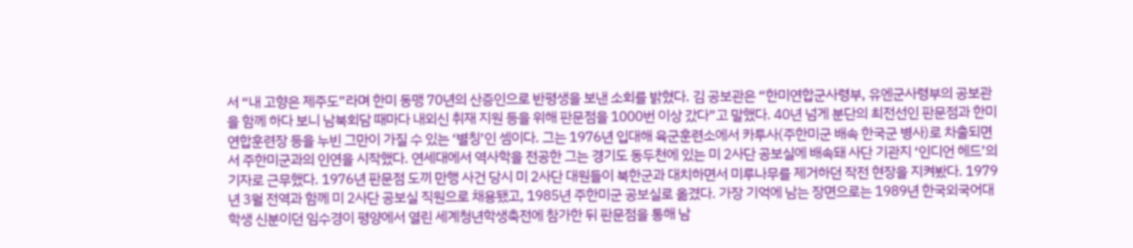서 “내 고향은 제주도”라며 한미 동맹 70년의 산증인으로 반평생을 보낸 소회를 밝혔다. 김 공보관은 “한미연합군사령부, 유엔군사령부의 공보관을 함께 하다 보니 남북회담 때마다 내외신 취재 지원 등을 위해 판문점을 1000번 이상 갔다”고 말했다. 40년 넘게 분단의 최전선인 판문점과 한미 연합훈련장 등을 누빈 그만이 가질 수 있는 ‘별칭’인 셈이다. 그는 1976년 입대해 육군훈련소에서 카투사(주한미군 배속 한국군 병사)로 차출되면서 주한미군과의 인연을 시작했다. 연세대에서 역사학을 전공한 그는 경기도 동두천에 있는 미 2사단 공보실에 배속돼 사단 기관지 ‘인디언 헤드’의 기자로 근무했다. 1976년 판문점 도끼 만행 사건 당시 미 2사단 대원들이 북한군과 대치하면서 미루나무를 제거하던 작전 현장을 지켜봤다. 1979년 3월 전역과 함께 미 2사단 공보실 직원으로 채용됐고, 1985년 주한미군 공보실로 옮겼다. 가장 기억에 남는 장면으로는 1989년 한국외국어대 학생 신분이던 임수경이 평양에서 열린 세계청년학생축전에 참가한 뒤 판문점을 통해 남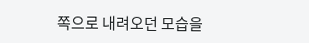쪽으로 내려오던 모습을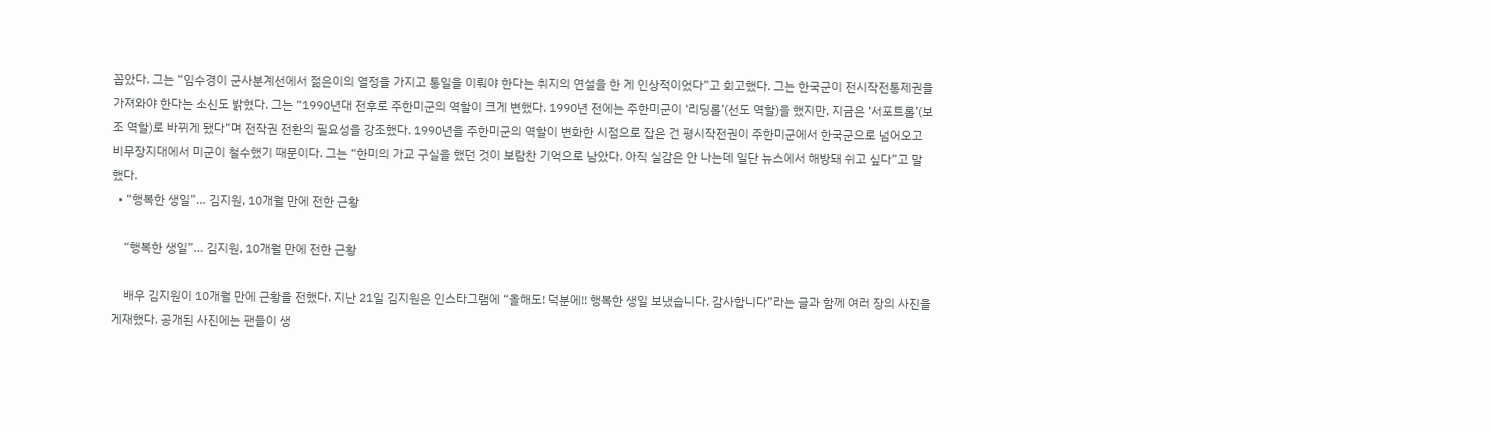꼽았다. 그는 “임수경이 군사분계선에서 젊은이의 열정을 가지고 통일을 이뤄야 한다는 취지의 연설을 한 게 인상적이었다”고 회고했다. 그는 한국군이 전시작전통제권을 가져와야 한다는 소신도 밝혔다. 그는 “1990년대 전후로 주한미군의 역할이 크게 변했다. 1990년 전에는 주한미군이 ‘리딩롤’(선도 역할)을 했지만, 지금은 ‘서포트롤’(보조 역할)로 바뀌게 됐다”며 전작권 전환의 필요성을 강조했다. 1990년을 주한미군의 역할이 변화한 시점으로 잡은 건 평시작전권이 주한미군에서 한국군으로 넘어오고 비무장지대에서 미군이 철수했기 때문이다. 그는 “한미의 가교 구실을 했던 것이 보람찬 기억으로 남았다. 아직 실감은 안 나는데 일단 뉴스에서 해방돼 쉬고 싶다”고 말했다.
  • “행복한 생일”… 김지원, 10개월 만에 전한 근황

    “행복한 생일”… 김지원, 10개월 만에 전한 근황

    배우 김지원이 10개월 만에 근황을 전했다. 지난 21일 김지원은 인스타그램에 “올해도! 덕분에!! 행복한 생일 보냈습니다. 감사합니다”라는 글과 함께 여러 장의 사진을 게재했다. 공개된 사진에는 팬들이 생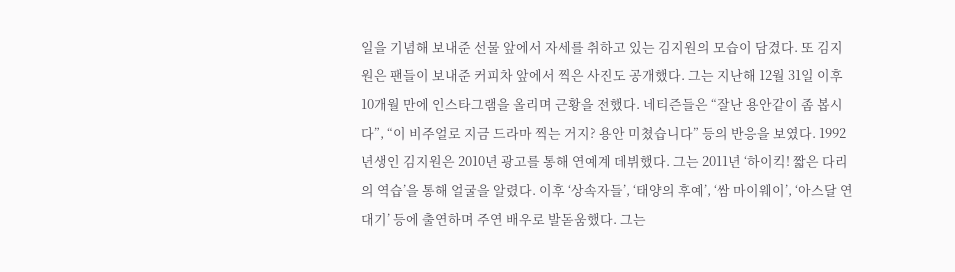일을 기념해 보내준 선물 앞에서 자세를 취하고 있는 김지원의 모습이 담겼다. 또 김지원은 팬들이 보내준 커피차 앞에서 찍은 사진도 공개했다. 그는 지난해 12월 31일 이후 10개월 만에 인스타그램을 올리며 근황을 전했다. 네티즌들은 “잘난 용안같이 좀 봅시다”, “이 비주얼로 지금 드라마 찍는 거지? 용안 미쳤습니다” 등의 반응을 보였다. 1992년생인 김지원은 2010년 광고를 통해 연예계 데뷔했다. 그는 2011년 ‘하이킥! 짧은 다리의 역습’을 통해 얼굴을 알렸다. 이후 ‘상속자들’, ‘태양의 후예’, ‘쌈 마이웨이’, ‘아스달 연대기’ 등에 출연하며 주연 배우로 발돋움했다. 그는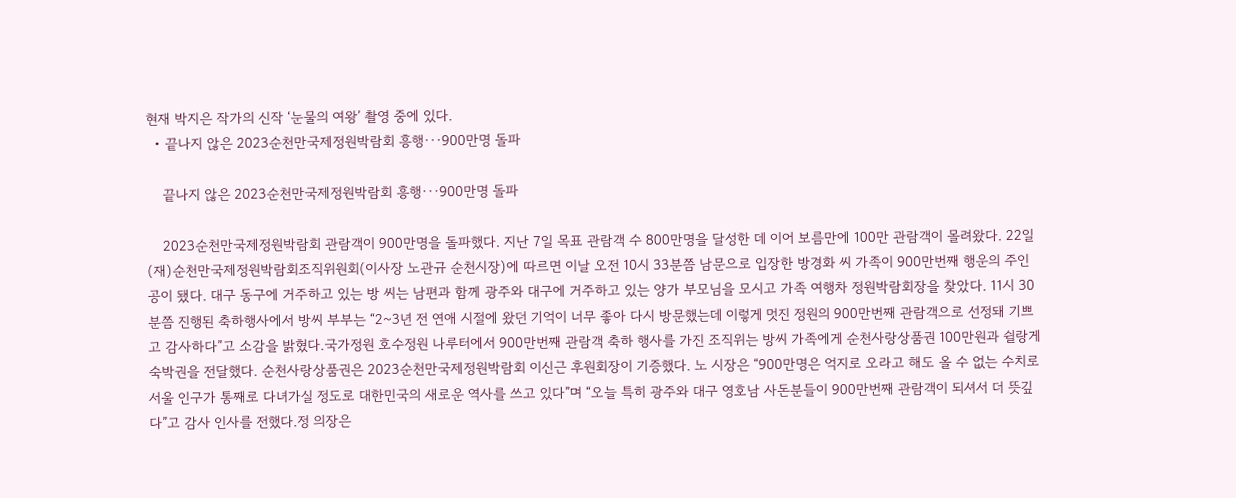현재 박지은 작가의 신작 ‘눈물의 여왕’ 촬영 중에 있다.
  • 끝나지 않은 2023순천만국제정원박람회 흥행···900만명 돌파

    끝나지 않은 2023순천만국제정원박람회 흥행···900만명 돌파

    2023순천만국제정원박람회 관람객이 900만명을 돌파했다. 지난 7일 목표 관람객 수 800만명을 달성한 데 이어 보름만에 100만 관람객이 몰려왔다. 22일 (재)순천만국제정원박람회조직위원회(이사장 노관규 순천시장)에 따르면 이날 오전 10시 33분쯤 남문으로 입장한 방경화 씨 가족이 900만번째 행운의 주인공이 됐다. 대구 동구에 거주하고 있는 방 씨는 남편과 함께 광주와 대구에 거주하고 있는 양가 부모님을 모시고 가족 여행차 정원박람회장을 찾았다. 11시 30분쯤 진행된 축하행사에서 방씨 부부는 “2~3년 전 연애 시절에 왔던 기억이 너무 좋아 다시 방문했는데 이렇게 멋진 정원의 900만번째 관람객으로 선정돼 기쁘고 감사하다”고 소감을 밝혔다.국가정원 호수정원 나루터에서 900만번째 관람객 축하 행사를 가진 조직위는 방씨 가족에게 순천사랑상품권 100만원과 쉴랑게 숙박권을 전달했다. 순천사랑상품권은 2023순천만국제정원박람회 이신근 후원회장이 기증했다. 노 시장은 “900만명은 억지로 오라고 해도 올 수 없는 수치로 서울 인구가 통째로 다녀가실 정도로 대한민국의 새로운 역사를 쓰고 있다”며 “오늘 특히 광주와 대구 영호남 사돈분들이 900만번째 관람객이 되셔서 더 뜻깊다”고 감사 인사를 전했다.정 의장은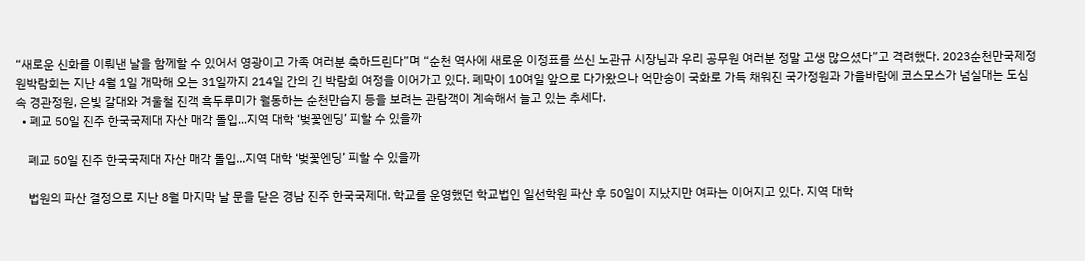“새로운 신화를 이뤄낸 날을 함께할 수 있어서 영광이고 가족 여러분 축하드린다”며 “순천 역사에 새로운 이정표를 쓰신 노관규 시장님과 우리 공무원 여러분 정말 고생 많으셨다”고 격려했다. 2023순천만국제정원박람회는 지난 4월 1일 개막해 오는 31일까지 214일 간의 긴 박람회 여정을 이어가고 있다. 폐막이 10여일 앞으로 다가왔으나 억만송이 국화로 가득 채워진 국가정원과 가을바람에 코스모스가 넘실대는 도심 속 경관정원, 은빛 갈대와 겨울철 진객 흑두루미가 월동하는 순천만습지 등을 보려는 관람객이 계속해서 늘고 있는 추세다.
  • 폐교 50일 진주 한국국제대 자산 매각 돌입...지역 대학 ‘벚꽃엔딩’ 피할 수 있을까

    폐교 50일 진주 한국국제대 자산 매각 돌입...지역 대학 ‘벚꽃엔딩’ 피할 수 있을까

    법원의 파산 결정으로 지난 8월 마지막 날 문을 닫은 경남 진주 한국국제대. 학교를 운영했던 학교법인 일선학원 파산 후 50일이 지났지만 여파는 이어지고 있다. 지역 대학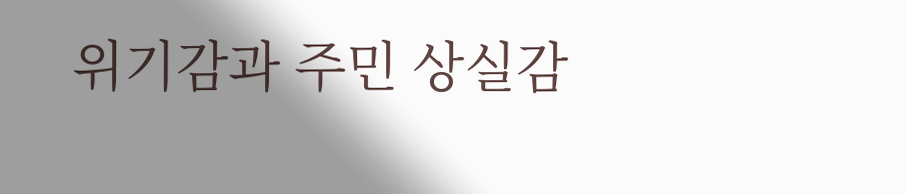위기감과 주민 상실감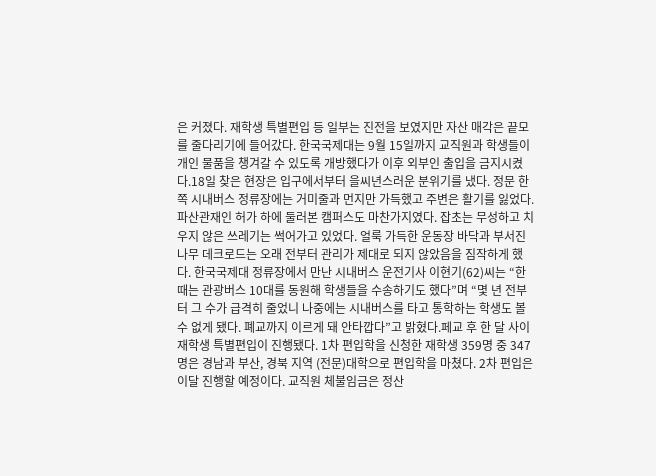은 커졌다. 재학생 특별편입 등 일부는 진전을 보였지만 자산 매각은 끝모를 줄다리기에 들어갔다. 한국국제대는 9월 15일까지 교직원과 학생들이 개인 물품을 챙겨갈 수 있도록 개방했다가 이후 외부인 출입을 금지시켰다.18일 찾은 현장은 입구에서부터 을씨년스러운 분위기를 냈다. 정문 한쪽 시내버스 정류장에는 거미줄과 먼지만 가득했고 주변은 활기를 잃었다. 파산관재인 허가 하에 둘러본 캠퍼스도 마찬가지였다. 잡초는 무성하고 치우지 않은 쓰레기는 썩어가고 있었다. 얼룩 가득한 운동장 바닥과 부서진 나무 데크로드는 오래 전부터 관리가 제대로 되지 않았음을 짐작하게 했다. 한국국제대 정류장에서 만난 시내버스 운전기사 이현기(62)씨는 “한때는 관광버스 10대를 동원해 학생들을 수송하기도 했다”며 “몇 년 전부터 그 수가 급격히 줄었니 나중에는 시내버스를 타고 통학하는 학생도 볼 수 없게 됐다. 폐교까지 이르게 돼 안타깝다”고 밝혔다.페교 후 한 달 사이 재학생 특별편입이 진행됐다. 1차 편입학을 신청한 재학생 359명 중 347명은 경남과 부산, 경북 지역 (전문)대학으로 편입학을 마쳤다. 2차 편입은 이달 진행할 예정이다. 교직원 체불임금은 정산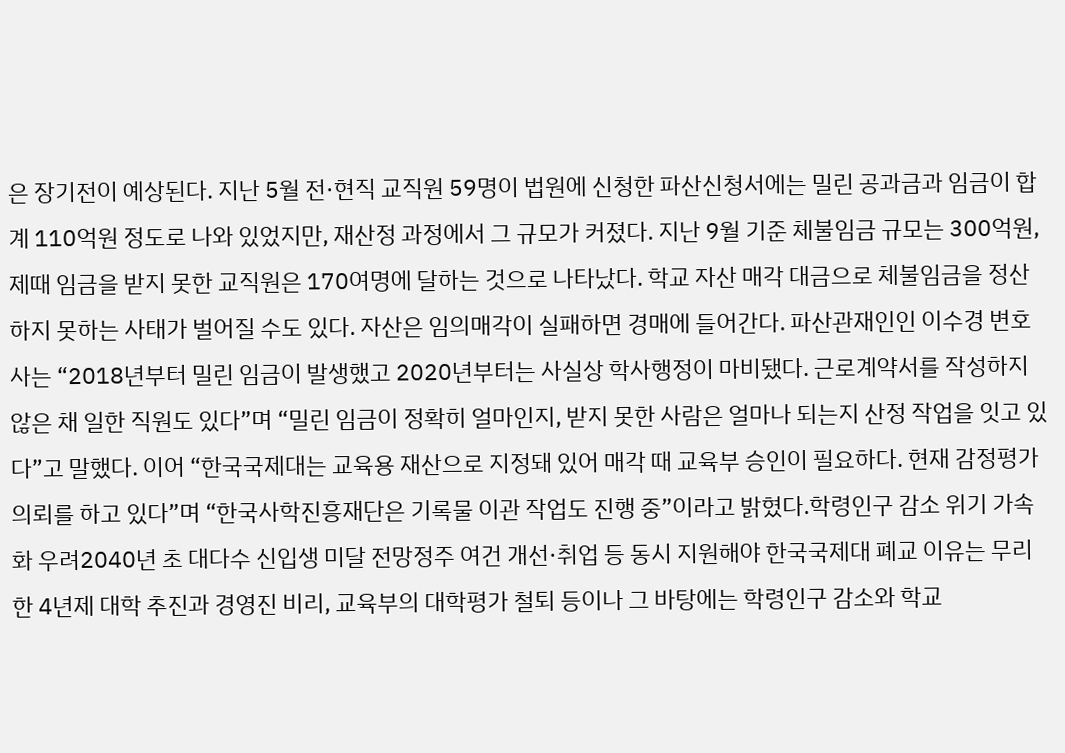은 장기전이 예상된다. 지난 5월 전·현직 교직원 59명이 법원에 신청한 파산신청서에는 밀린 공과금과 임금이 합계 110억원 정도로 나와 있었지만, 재산정 과정에서 그 규모가 커졌다. 지난 9월 기준 체불임금 규모는 300억원, 제때 임금을 받지 못한 교직원은 170여명에 달하는 것으로 나타났다. 학교 자산 매각 대금으로 체불임금을 정산하지 못하는 사태가 벌어질 수도 있다. 자산은 임의매각이 실패하면 경매에 들어간다. 파산관재인인 이수경 변호사는 “2018년부터 밀린 임금이 발생했고 2020년부터는 사실상 학사행정이 마비됐다. 근로계약서를 작성하지 않은 채 일한 직원도 있다”며 “밀린 임금이 정확히 얼마인지, 받지 못한 사람은 얼마나 되는지 산정 작업을 잇고 있다”고 말했다. 이어 “한국국제대는 교육용 재산으로 지정돼 있어 매각 때 교육부 승인이 필요하다. 현재 감정평가 의뢰를 하고 있다”며 “한국사학진흥재단은 기록물 이관 작업도 진행 중”이라고 밝혔다.학령인구 감소 위기 가속화 우려2040년 초 대다수 신입생 미달 전망정주 여건 개선·취업 등 동시 지원해야 한국국제대 폐교 이유는 무리한 4년제 대학 추진과 경영진 비리, 교육부의 대학평가 철퇴 등이나 그 바탕에는 학령인구 감소와 학교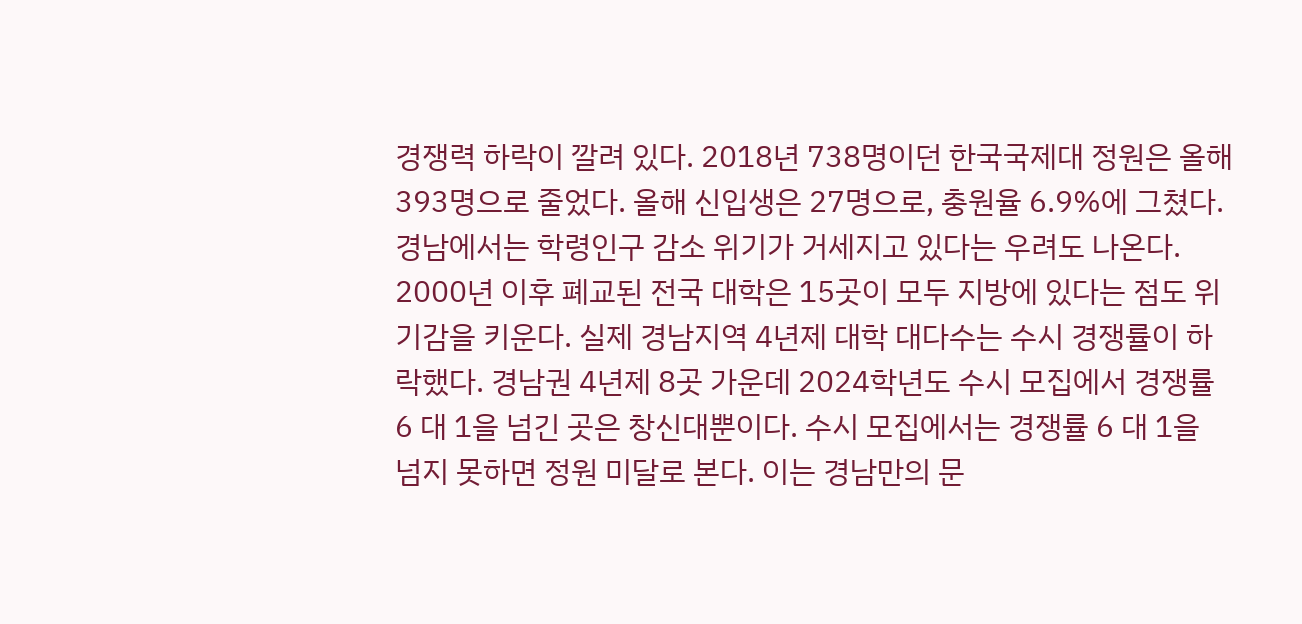경쟁력 하락이 깔려 있다. 2018년 738명이던 한국국제대 정원은 올해 393명으로 줄었다. 올해 신입생은 27명으로, 충원율 6.9%에 그쳤다. 경남에서는 학령인구 감소 위기가 거세지고 있다는 우려도 나온다. 2000년 이후 폐교된 전국 대학은 15곳이 모두 지방에 있다는 점도 위기감을 키운다. 실제 경남지역 4년제 대학 대다수는 수시 경쟁률이 하락했다. 경남권 4년제 8곳 가운데 2024학년도 수시 모집에서 경쟁률 6 대 1을 넘긴 곳은 창신대뿐이다. 수시 모집에서는 경쟁률 6 대 1을 넘지 못하면 정원 미달로 본다. 이는 경남만의 문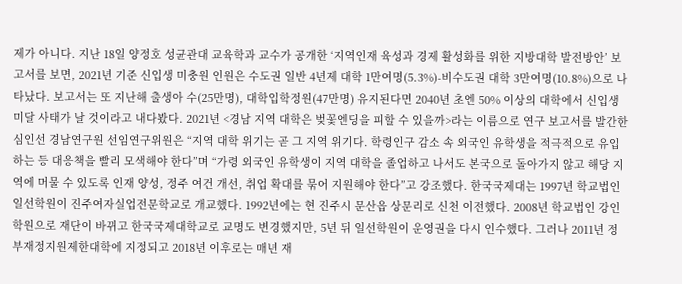제가 아니다. 지난 18일 양정호 성균관대 교육학과 교수가 공개한 ‘지역인재 육성과 경제 활성화를 위한 지방대학 발전방안’ 보고서를 보면, 2021년 기준 신입생 미충원 인원은 수도권 일반 4년제 대학 1만여명(5.3%)-비수도권 대학 3만여명(10.8%)으로 나타났다. 보고서는 또 지난해 출생아 수(25만명), 대학입학정원(47만명) 유지된다면 2040년 초엔 50% 이상의 대학에서 신입생 미달 사태가 날 것이라고 내다봤다. 2021년 <경남 지역 대학은 벚꽃엔딩을 피할 수 있을까>라는 이름으로 연구 보고서를 발간한 심인선 경남연구원 선임연구위원은 “지역 대학 위기는 곧 그 지역 위기다. 학령인구 감소 속 외국인 유학생을 적극적으로 유입하는 등 대응책을 빨리 모색해야 한다”며 “가령 외국인 유학생이 지역 대학을 졸업하고 나서도 본국으로 돌아가지 않고 해당 지역에 머물 수 있도록 인재 양성, 정주 여건 개선, 취업 확대를 묶어 지원해야 한다”고 강조했다. 한국국제대는 1997년 학교법인 일선학원이 진주여자실업전문학교로 개교했다. 1992년에는 현 진주시 문산읍 상문리로 신천 이전했다. 2008년 학교법인 강인학원으로 재단이 바뀌고 한국국제대학교로 교명도 변경했지만, 5년 뒤 일선학원이 운영권을 다시 인수했다. 그러나 2011년 정부재정지원제한대학에 지정되고 2018년 이후로는 매년 재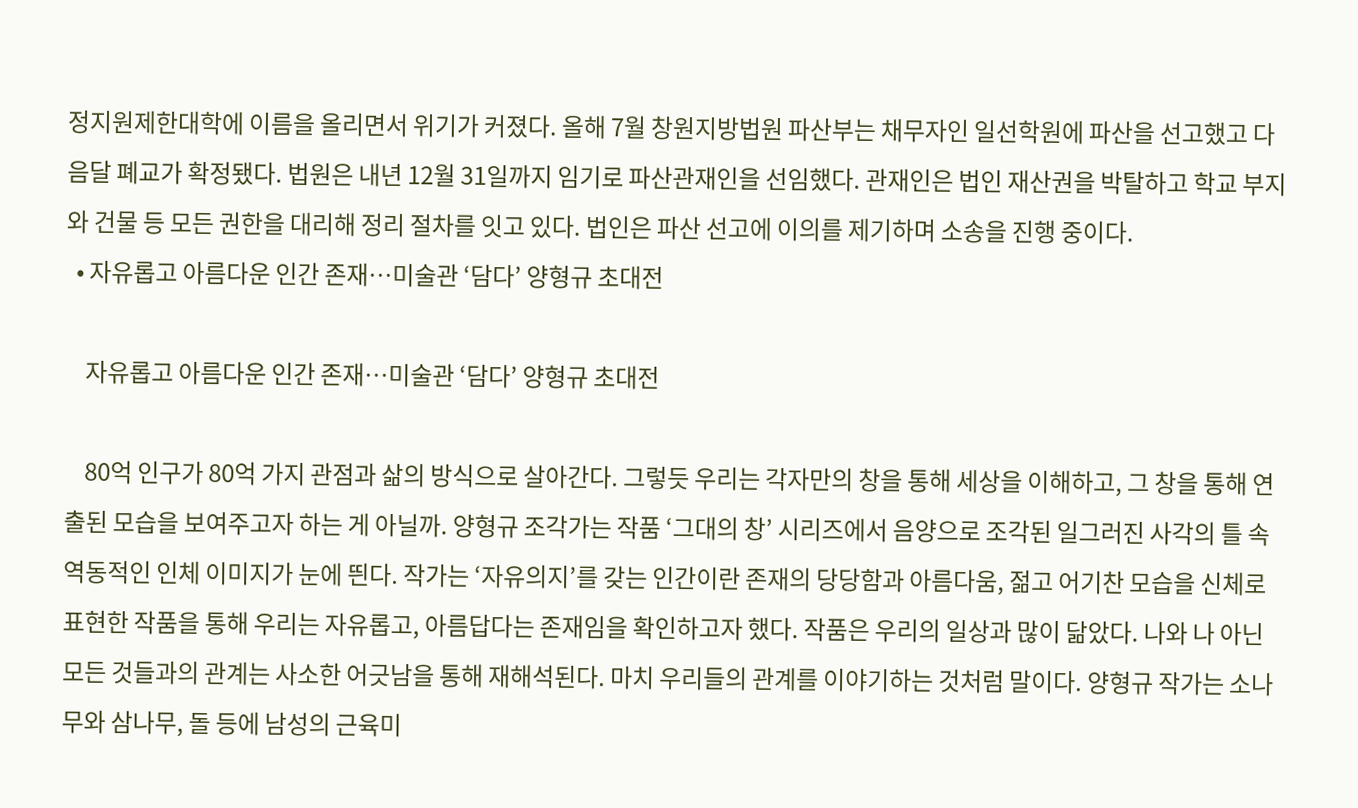정지원제한대학에 이름을 올리면서 위기가 커졌다. 올해 7월 창원지방법원 파산부는 채무자인 일선학원에 파산을 선고했고 다음달 폐교가 확정됐다. 법원은 내년 12월 31일까지 임기로 파산관재인을 선임했다. 관재인은 법인 재산권을 박탈하고 학교 부지와 건물 등 모든 권한을 대리해 정리 절차를 잇고 있다. 법인은 파산 선고에 이의를 제기하며 소송을 진행 중이다.
  • 자유롭고 아름다운 인간 존재…미술관 ‘담다’ 양형규 초대전

    자유롭고 아름다운 인간 존재…미술관 ‘담다’ 양형규 초대전

    80억 인구가 80억 가지 관점과 삶의 방식으로 살아간다. 그렇듯 우리는 각자만의 창을 통해 세상을 이해하고, 그 창을 통해 연출된 모습을 보여주고자 하는 게 아닐까. 양형규 조각가는 작품 ‘그대의 창’ 시리즈에서 음양으로 조각된 일그러진 사각의 틀 속 역동적인 인체 이미지가 눈에 띈다. 작가는 ‘자유의지’를 갖는 인간이란 존재의 당당함과 아름다움, 젊고 어기찬 모습을 신체로 표현한 작품을 통해 우리는 자유롭고, 아름답다는 존재임을 확인하고자 했다. 작품은 우리의 일상과 많이 닮았다. 나와 나 아닌 모든 것들과의 관계는 사소한 어긋남을 통해 재해석된다. 마치 우리들의 관계를 이야기하는 것처럼 말이다. 양형규 작가는 소나무와 삼나무, 돌 등에 남성의 근육미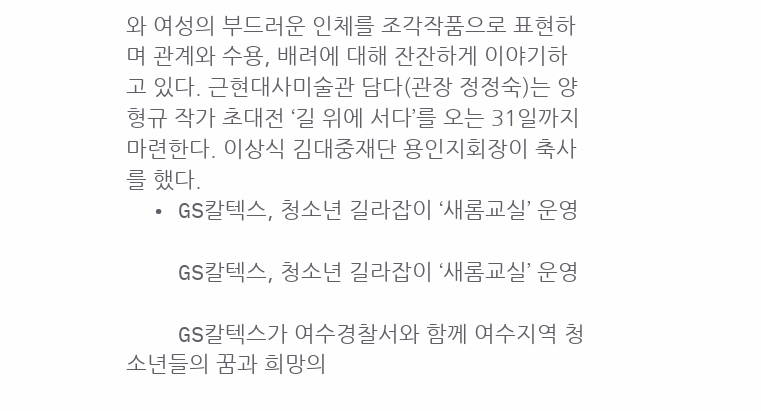와 여성의 부드러운 인체를 조각작품으로 표현하며 관계와 수용, 배려에 대해 잔잔하게 이야기하고 있다. 근현대사미술관 담다(관장 정정숙)는 양형규 작가 초대전 ‘길 위에 서다’를 오는 31일까지 마련한다. 이상식 김대중재단 용인지회장이 축사를 했다.
  • GS칼텍스, 청소년 길라잡이 ‘새롬교실’ 운영

    GS칼텍스, 청소년 길라잡이 ‘새롬교실’ 운영

    GS칼텍스가 여수경찰서와 함께 여수지역 청소년들의 꿈과 희망의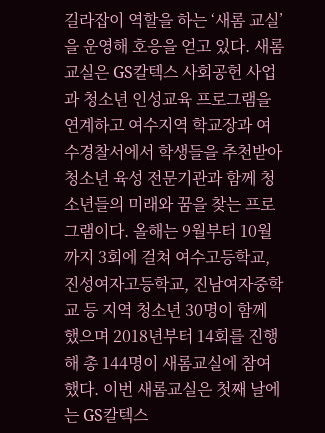길라잡이 역할을 하는 ‘새롬 교실’을 운영해 호응을 얻고 있다. 새롬교실은 GS칼텍스 사회공헌 사업과 청소년 인성교육 프로그램을 연계하고 여수지역 학교장과 여수경찰서에서 학생들을 추천받아 청소년 육성 전문기관과 함께 청소년들의 미래와 꿈을 찾는 프로그램이다. 올해는 9월부터 10월까지 3회에 걸쳐 여수고등학교, 진성여자고등학교, 진남여자중학교 등 지역 청소년 30명이 함께 했으며 2018년부터 14회를 진행해 총 144명이 새롬교실에 참여했다. 이번 새롬교실은 첫째 날에는 GS칼텍스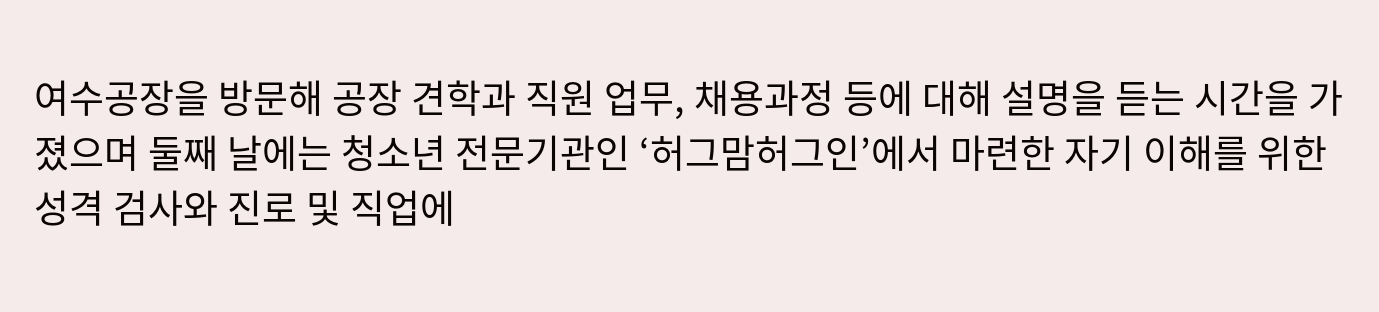여수공장을 방문해 공장 견학과 직원 업무, 채용과정 등에 대해 설명을 듣는 시간을 가졌으며 둘째 날에는 청소년 전문기관인 ‘허그맘허그인’에서 마련한 자기 이해를 위한 성격 검사와 진로 및 직업에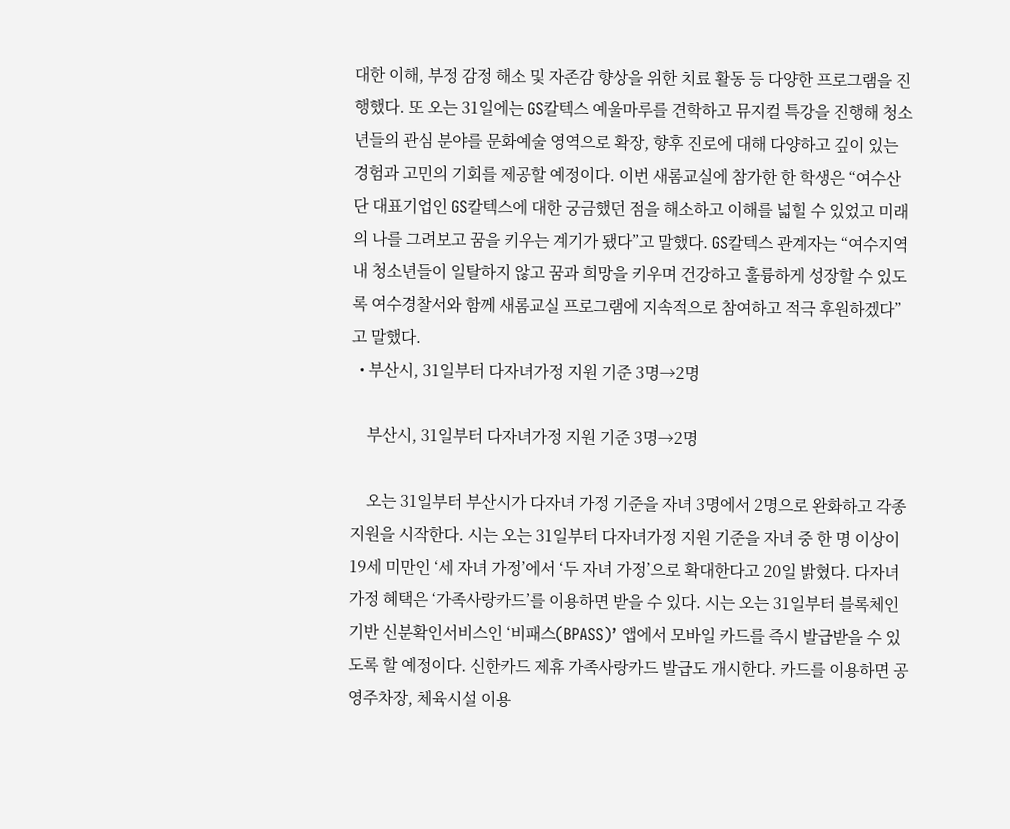대한 이해, 부정 감정 해소 및 자존감 향상을 위한 치료 활동 등 다양한 프로그램을 진행했다. 또 오는 31일에는 GS칼텍스 예울마루를 견학하고 뮤지컬 특강을 진행해 청소년들의 관심 분야를 문화예술 영역으로 확장, 향후 진로에 대해 다양하고 깊이 있는 경험과 고민의 기회를 제공할 예정이다. 이번 새롬교실에 참가한 한 학생은 “여수산단 대표기업인 GS칼텍스에 대한 궁금했던 점을 해소하고 이해를 넓힐 수 있었고 미래의 나를 그려보고 꿈을 키우는 계기가 됐다”고 말했다. GS칼텍스 관계자는 “여수지역 내 청소년들이 일탈하지 않고 꿈과 희망을 키우며 건강하고 훌륭하게 성장할 수 있도록 여수경찰서와 함께 새롬교실 프로그램에 지속적으로 참여하고 적극 후원하겠다”고 말했다.
  • 부산시, 31일부터 다자녀가정 지원 기준 3명→2명

    부산시, 31일부터 다자녀가정 지원 기준 3명→2명

    오는 31일부터 부산시가 다자녀 가정 기준을 자녀 3명에서 2명으로 완화하고 각종 지원을 시작한다. 시는 오는 31일부터 다자녀가정 지원 기준을 자녀 중 한 명 이상이 19세 미만인 ‘세 자녀 가정’에서 ‘두 자녀 가정’으로 확대한다고 20일 밝혔다. 다자녀 가정 혜택은 ‘가족사랑카드’를 이용하면 받을 수 있다. 시는 오는 31일부터 블록체인 기반 신분확인서비스인 ‘비패스(BPASS)’ 앱에서 모바일 카드를 즉시 발급받을 수 있도록 할 예정이다. 신한카드 제휴 가족사랑카드 발급도 개시한다. 카드를 이용하면 공영주차장, 체육시설 이용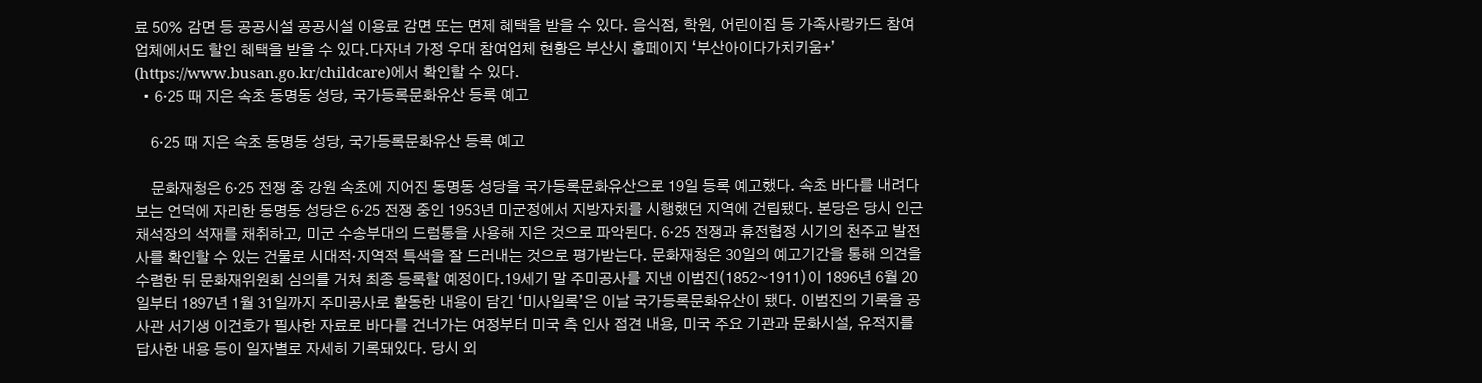료 50% 감면 등 공공시설 공공시설 이용료 감면 또는 면제 혜택을 받을 수 있다. 음식점, 학원, 어린이집 등 가족사랑카드 참여업체에서도 할인 혜택을 받을 수 있다.다자녀 가정 우대 참여업체 현황은 부산시 홈페이지 ‘부산아이다가치키움+’ (https://www.busan.go.kr/childcare)에서 확인할 수 있다.
  • 6·25 때 지은 속초 동명동 성당, 국가등록문화유산 등록 예고

    6·25 때 지은 속초 동명동 성당, 국가등록문화유산 등록 예고

    문화재청은 6·25 전쟁 중 강원 속초에 지어진 동명동 성당을 국가등록문화유산으로 19일 등록 예고했다. 속초 바다를 내려다보는 언덕에 자리한 동명동 성당은 6·25 전쟁 중인 1953년 미군정에서 지방자치를 시행했던 지역에 건립됐다. 본당은 당시 인근 채석장의 석재를 채취하고, 미군 수송부대의 드럼통을 사용해 지은 것으로 파악된다. 6·25 전쟁과 휴전협정 시기의 천주교 발전사를 확인할 수 있는 건물로 시대적·지역적 특색을 잘 드러내는 것으로 평가받는다. 문화재청은 30일의 예고기간을 통해 의견을 수렴한 뒤 문화재위원회 심의를 거쳐 최종 등록할 예정이다.19세기 말 주미공사를 지낸 이범진(1852~1911)이 1896년 6월 20일부터 1897년 1월 31일까지 주미공사로 활동한 내용이 담긴 ‘미사일록’은 이날 국가등록문화유산이 됐다. 이범진의 기록을 공사관 서기생 이건호가 필사한 자료로 바다를 건너가는 여정부터 미국 측 인사 접견 내용, 미국 주요 기관과 문화시설, 유적지를 답사한 내용 등이 일자별로 자세히 기록돼있다. 당시 외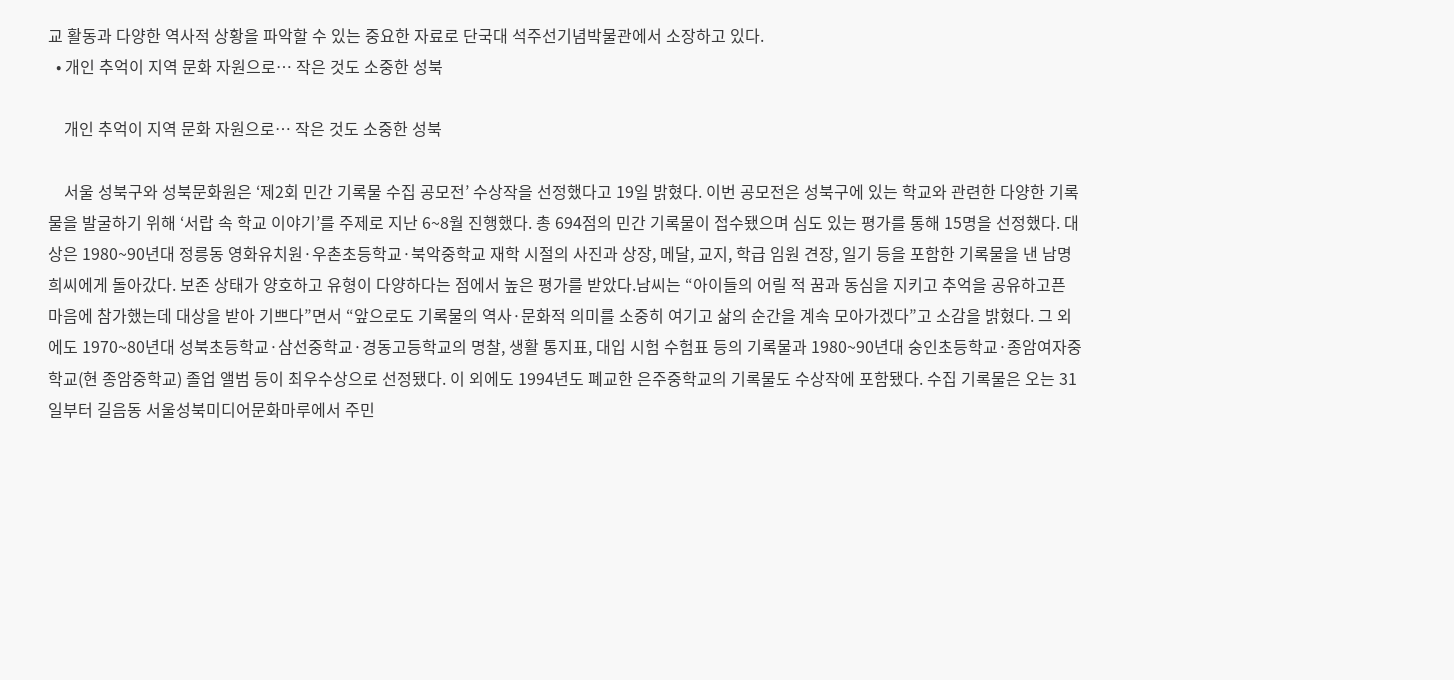교 활동과 다양한 역사적 상황을 파악할 수 있는 중요한 자료로 단국대 석주선기념박물관에서 소장하고 있다.
  • 개인 추억이 지역 문화 자원으로… 작은 것도 소중한 성북

    개인 추억이 지역 문화 자원으로… 작은 것도 소중한 성북

    서울 성북구와 성북문화원은 ‘제2회 민간 기록물 수집 공모전’ 수상작을 선정했다고 19일 밝혔다. 이번 공모전은 성북구에 있는 학교와 관련한 다양한 기록물을 발굴하기 위해 ‘서랍 속 학교 이야기’를 주제로 지난 6~8월 진행했다. 총 694점의 민간 기록물이 접수됐으며 심도 있는 평가를 통해 15명을 선정했다. 대상은 1980~90년대 정릉동 영화유치원·우촌초등학교·북악중학교 재학 시절의 사진과 상장, 메달, 교지, 학급 임원 견장, 일기 등을 포함한 기록물을 낸 남명희씨에게 돌아갔다. 보존 상태가 양호하고 유형이 다양하다는 점에서 높은 평가를 받았다.남씨는 “아이들의 어릴 적 꿈과 동심을 지키고 추억을 공유하고픈 마음에 참가했는데 대상을 받아 기쁘다”면서 “앞으로도 기록물의 역사·문화적 의미를 소중히 여기고 삶의 순간을 계속 모아가겠다”고 소감을 밝혔다. 그 외에도 1970~80년대 성북초등학교·삼선중학교·경동고등학교의 명찰, 생활 통지표, 대입 시험 수험표 등의 기록물과 1980~90년대 숭인초등학교·종암여자중학교(현 종암중학교) 졸업 앨범 등이 최우수상으로 선정됐다. 이 외에도 1994년도 폐교한 은주중학교의 기록물도 수상작에 포함됐다. 수집 기록물은 오는 31일부터 길음동 서울성북미디어문화마루에서 주민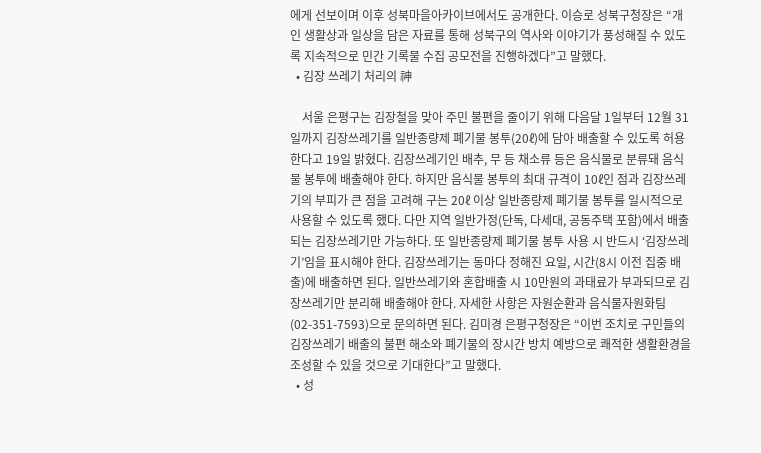에게 선보이며 이후 성북마을아카이브에서도 공개한다. 이승로 성북구청장은 “개인 생활상과 일상을 담은 자료를 통해 성북구의 역사와 이야기가 풍성해질 수 있도록 지속적으로 민간 기록물 수집 공모전을 진행하겠다”고 말했다.
  • 김장 쓰레기 처리의 神

    서울 은평구는 김장철을 맞아 주민 불편을 줄이기 위해 다음달 1일부터 12월 31일까지 김장쓰레기를 일반종량제 폐기물 봉투(20ℓ)에 담아 배출할 수 있도록 허용한다고 19일 밝혔다. 김장쓰레기인 배추, 무 등 채소류 등은 음식물로 분류돼 음식물 봉투에 배출해야 한다. 하지만 음식물 봉투의 최대 규격이 10ℓ인 점과 김장쓰레기의 부피가 큰 점을 고려해 구는 20ℓ 이상 일반종량제 폐기물 봉투를 일시적으로 사용할 수 있도록 했다. 다만 지역 일반가정(단독, 다세대, 공동주택 포함)에서 배출되는 김장쓰레기만 가능하다. 또 일반종량제 폐기물 봉투 사용 시 반드시 ‘김장쓰레기’임을 표시해야 한다. 김장쓰레기는 동마다 정해진 요일, 시간(8시 이전 집중 배출)에 배출하면 된다. 일반쓰레기와 혼합배출 시 10만원의 과태료가 부과되므로 김장쓰레기만 분리해 배출해야 한다. 자세한 사항은 자원순환과 음식물자원화팀(02-351-7593)으로 문의하면 된다. 김미경 은평구청장은 “이번 조치로 구민들의 김장쓰레기 배출의 불편 해소와 폐기물의 장시간 방치 예방으로 쾌적한 생활환경을 조성할 수 있을 것으로 기대한다”고 말했다.
  • 성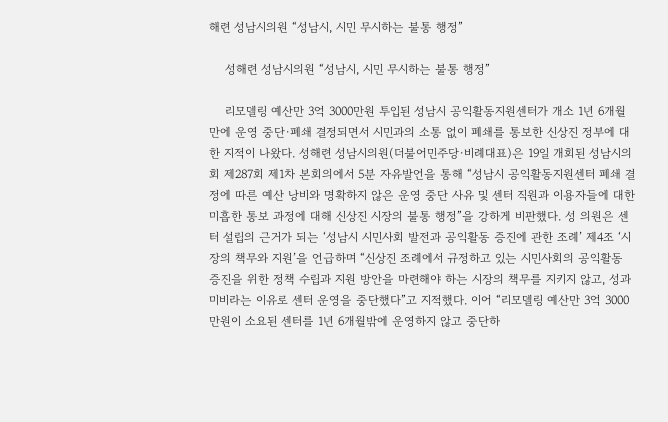해련 성남시의원 “성남시, 시민 무시하는 불통 행정”

    성해련 성남시의원 “성남시, 시민 무시하는 불통 행정”

    리모델링 예산만 3억 3000만원 투입된 성남시 공익활동지원센터가 개소 1년 6개월 만에 운영 중단·폐쇄 결정되면서 시민과의 소통 없이 폐쇄를 통보한 신상진 정부에 대한 지적이 나왔다. 성해련 성남시의원(더불어민주당·비례대표)은 19일 개회된 성남시의회 제287회 제1차 본회의에서 5분 자유발언을 통해 “성남시 공익활동지원센터 폐쇄 결정에 따른 예산 낭비와 명확하지 않은 운영 중단 사유 및 센터 직원과 이용자들에 대한 미흡한 통보 과정에 대해 신상진 시장의 불통 행정”을 강하게 비판했다. 성 의원은 센터 설립의 근거가 되는 ‘성남시 시민사회 발전과 공익활동 증진에 관한 조례’ 제4조 ‘시장의 책무와 지원’을 언급하며 “신상진 조례에서 규정하고 있는 시민사회의 공익활동 증진을 위한 정책 수립과 지원 방안을 마련해야 하는 시장의 책무를 지키지 않고, 성과 미비라는 이유로 센터 운영을 중단했다”고 지적했다. 이어 “리모델링 예산만 3억 3000만원이 소요된 센터를 1년 6개월밖에 운영하지 않고 중단하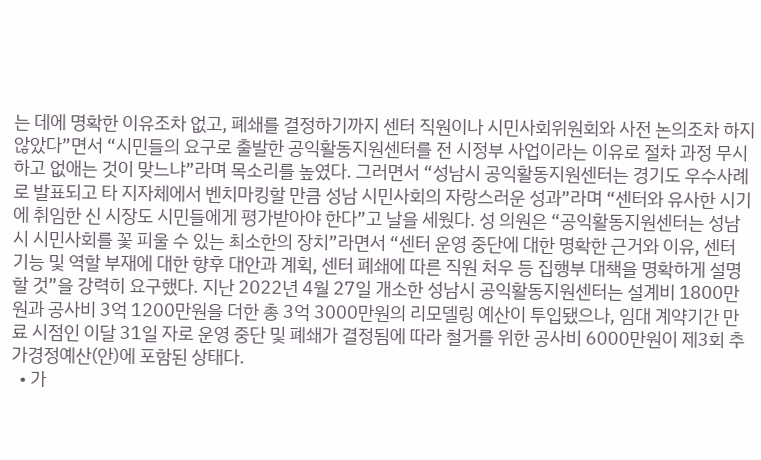는 데에 명확한 이유조차 없고, 폐쇄를 결정하기까지 센터 직원이나 시민사회위원회와 사전 논의조차 하지 않았다”면서 “시민들의 요구로 출발한 공익활동지원센터를 전 시정부 사업이라는 이유로 절차 과정 무시하고 없애는 것이 맞느냐”라며 목소리를 높였다. 그러면서 “성남시 공익활동지원센터는 경기도 우수사례로 발표되고 타 지자체에서 벤치마킹할 만큼 성남 시민사회의 자랑스러운 성과”라며 “센터와 유사한 시기에 취임한 신 시장도 시민들에게 평가받아야 한다”고 날을 세웠다. 성 의원은 “공익활동지원센터는 성남시 시민사회를 꽃 피울 수 있는 최소한의 장치”라면서 “센터 운영 중단에 대한 명확한 근거와 이유, 센터 기능 및 역할 부재에 대한 향후 대안과 계획, 센터 폐쇄에 따른 직원 처우 등 집행부 대책을 명확하게 설명할 것”을 강력히 요구했다. 지난 2022년 4월 27일 개소한 성남시 공익활동지원센터는 설계비 1800만원과 공사비 3억 1200만원을 더한 총 3억 3000만원의 리모델링 예산이 투입됐으나, 임대 계약기간 만료 시점인 이달 31일 자로 운영 중단 및 폐쇄가 결정됨에 따라 철거를 위한 공사비 6000만원이 제3회 추가경정예산(안)에 포함된 상태다.
  • 가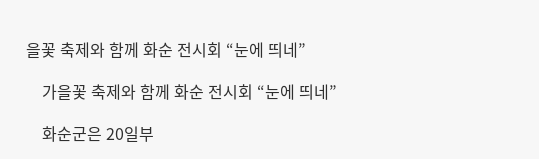을꽃 축제와 함께 화순 전시회 “눈에 띄네”

    가을꽃 축제와 함께 화순 전시회 “눈에 띄네”

    화순군은 20일부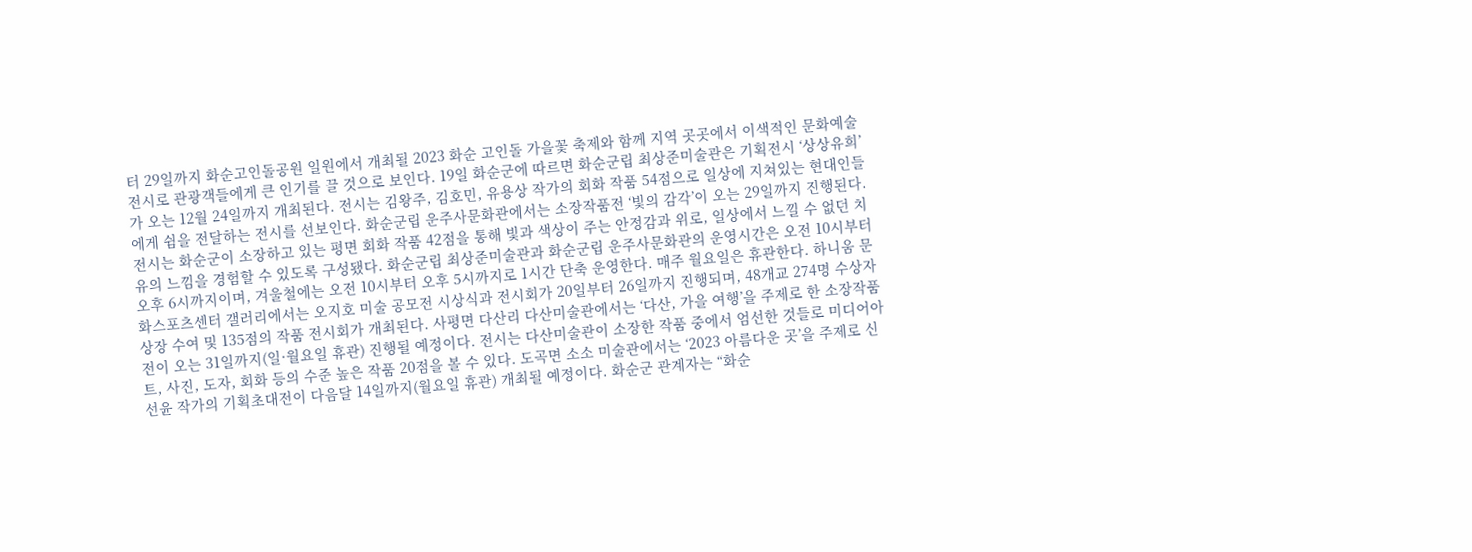터 29일까지 화순고인돌공원 일원에서 개최될 2023 화순 고인돌 가을꽃 축제와 함께 지역 곳곳에서 이색적인 문화예술 전시로 관광객들에게 큰 인기를 끌 것으로 보인다. 19일 화순군에 따르면 화순군립 최상준미술관은 기획전시 ‘상상유희’가 오는 12월 24일까지 개최된다. 전시는 김왕주, 김호민, 유용상 작가의 회화 작품 54점으로 일상에 지쳐있는 현대인들에게 쉼을 전달하는 전시를 선보인다. 화순군립 운주사문화관에서는 소장작품전 ‘빛의 감각’이 오는 29일까지 진행된다. 전시는 화순군이 소장하고 있는 평면 회화 작품 42점을 통해 빛과 색상이 주는 안정감과 위로, 일상에서 느낄 수 없던 치유의 느낌을 경험할 수 있도록 구성됐다. 화순군립 최상준미술관과 화순군립 운주사문화관의 운영시간은 오전 10시부터 오후 6시까지이며, 겨울철에는 오전 10시부터 오후 5시까지로 1시간 단축 운영한다. 매주 월요일은 휴관한다. 하니움 문화스포츠센터 갤러리에서는 오지호 미술 공모전 시상식과 전시회가 20일부터 26일까지 진행되며, 48개교 274명 수상자 상장 수여 및 135점의 작품 전시회가 개최된다. 사평면 다산리 다산미술관에서는 ‘다산, 가을 여행’을 주제로 한 소장작품전이 오는 31일까지(일·월요일 휴관) 진행될 예정이다. 전시는 다산미술관이 소장한 작품 중에서 엄선한 것들로 미디어아트, 사진, 도자, 회화 등의 수준 높은 작품 20점을 볼 수 있다. 도곡면 소소 미술관에서는 ‘2023 아름다운 곳’을 주제로 신선윤 작가의 기획초대전이 다음달 14일까지(월요일 휴관) 개최될 예정이다. 화순군 관계자는 “화순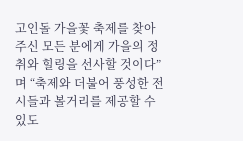고인돌 가을꽃 축제를 찾아주신 모든 분에게 가을의 정취와 힐링을 선사할 것이다”며 “축제와 더불어 풍성한 전시들과 볼거리를 제공할 수 있도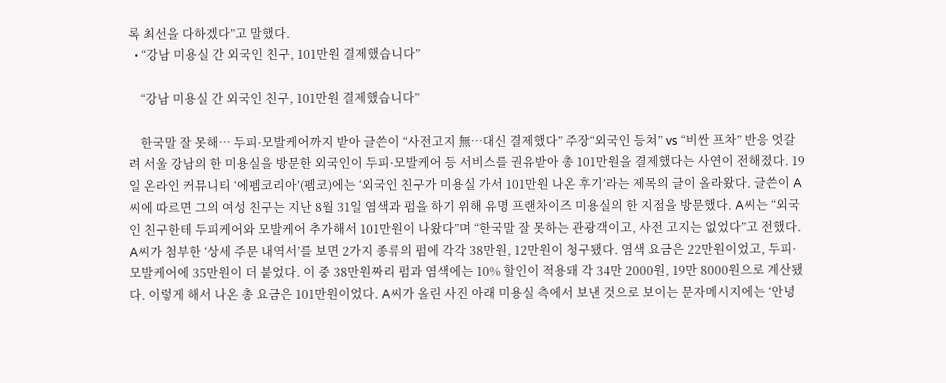록 최선을 다하겠다”고 말했다.
  • “강남 미용실 간 외국인 친구, 101만원 결제했습니다”

    “강남 미용실 간 외국인 친구, 101만원 결제했습니다”

    한국말 잘 못해… 두피·모발케어까지 받아 글쓴이 “사전고지 無…대신 결제했다” 주장“외국인 등쳐” vs “비싼 프차” 반응 엇갈려 서울 강남의 한 미용실을 방문한 외국인이 두피·모발케어 등 서비스를 권유받아 총 101만원을 결제했다는 사연이 전해졌다. 19일 온라인 커뮤니티 ‘에펨코리아’(펨코)에는 ‘외국인 친구가 미용실 가서 101만원 나온 후기’라는 제목의 글이 올라왔다. 글쓴이 A씨에 따르면 그의 여성 친구는 지난 8월 31일 염색과 펌을 하기 위해 유명 프랜차이즈 미용실의 한 지점을 방문했다. A씨는 “외국인 친구한테 두피케어와 모발케어 추가해서 101만원이 나왔다”며 “한국말 잘 못하는 관광객이고, 사전 고지는 없었다”고 전했다. A씨가 첨부한 ‘상세 주문 내역서’를 보면 2가지 종류의 펌에 각각 38만원, 12만원이 청구됐다. 염색 요금은 22만원이었고, 두피·모발케어에 35만원이 더 붙었다. 이 중 38만원짜리 펌과 염색에는 10% 할인이 적용돼 각 34만 2000원, 19만 8000원으로 계산됐다. 이렇게 해서 나온 총 요금은 101만원이었다. A씨가 올린 사진 아래 미용실 측에서 보낸 것으로 보이는 문자메시지에는 ‘안녕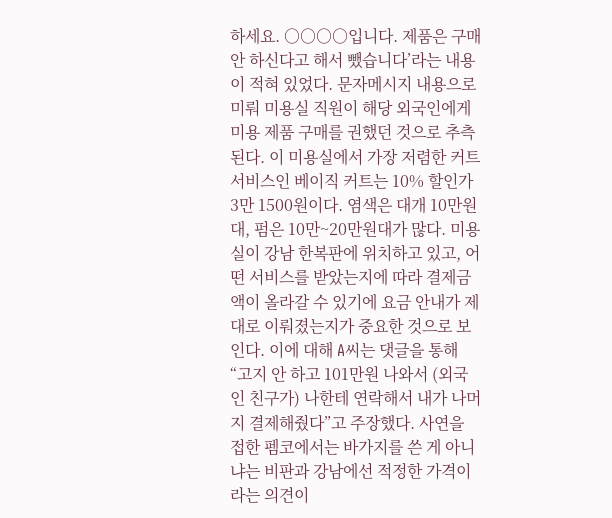하세요. ○○○○입니다. 제품은 구매 안 하신다고 해서 뺐습니다’라는 내용이 적혀 있었다. 문자메시지 내용으로 미뤄 미용실 직원이 해당 외국인에게 미용 제품 구매를 권했던 것으로 추측된다. 이 미용실에서 가장 저렴한 커트 서비스인 베이직 커트는 10% 할인가 3만 1500원이다. 염색은 대개 10만원대, 펌은 10만~20만원대가 많다. 미용실이 강남 한복판에 위치하고 있고, 어떤 서비스를 받았는지에 따라 결제금액이 올라갈 수 있기에 요금 안내가 제대로 이뤄졌는지가 중요한 것으로 보인다. 이에 대해 A씨는 댓글을 통해 “고지 안 하고 101만원 나와서 (외국인 친구가) 나한테 연락해서 내가 나머지 결제해줬다”고 주장했다. 사연을 접한 펨코에서는 바가지를 쓴 게 아니냐는 비판과 강남에선 적정한 가격이라는 의견이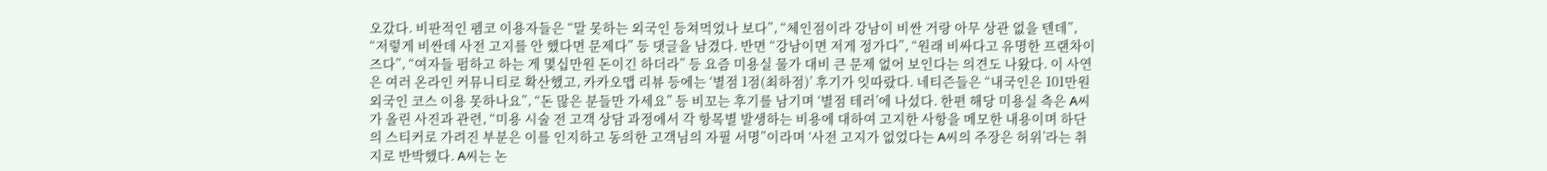오갔다. 비판적인 펨코 이용자들은 “말 못하는 외국인 등쳐먹었나 보다”, “체인점이라 강남이 비싼 거랑 아무 상관 없을 텐데”, “저렇게 비싼데 사전 고지를 안 했다면 문제다” 등 댓글을 남겼다. 반면 “강남이면 저게 정가다”, “원래 비싸다고 유명한 프랜차이즈다”, “여자들 펌하고 하는 게 몇십만원 돈이긴 하더라” 등 요즘 미용실 물가 대비 큰 문제 없어 보인다는 의견도 나왔다. 이 사연은 여러 온라인 커뮤니티로 확산했고, 카카오맵 리뷰 등에는 ‘별점 1점(최하점)’ 후기가 잇따랐다. 네티즌들은 “내국인은 101만원 외국인 코스 이용 못하나요”, “돈 많은 분들만 가세요” 등 비꼬는 후기를 남기며 ‘별점 테러’에 나섰다. 한편 해당 미용실 측은 A씨가 올린 사진과 관련, “미용 시술 전 고객 상담 과정에서 각 항목별 발생하는 비용에 대하여 고지한 사항을 메모한 내용이며 하단의 스티커로 가려진 부분은 이를 인지하고 동의한 고객님의 자필 서명”이라며 ‘사전 고지가 없었다는 A씨의 주장은 허위’라는 취지로 반박했다. A씨는 논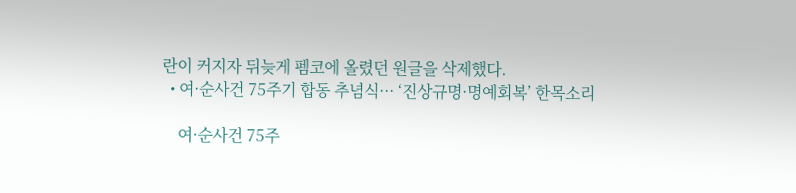란이 커지자 뒤늦게 펨코에 올렸던 원글을 삭제했다.
  • 여·순사건 75주기 합동 추념식··· ‘진상규명·명예회복’ 한목소리

    여·순사건 75주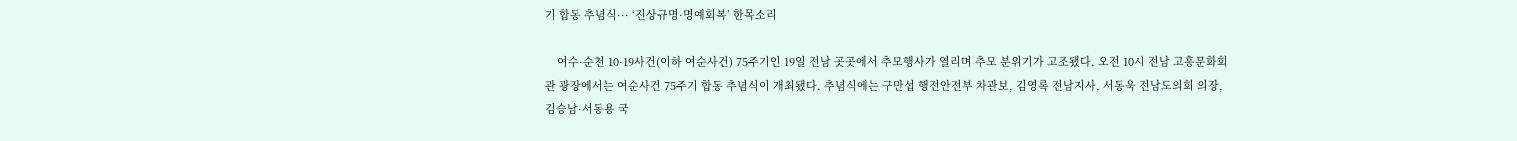기 합동 추념식··· ‘진상규명·명예회복’ 한목소리

    여수·순천 10·19사건(이하 여순사건) 75주기인 19일 전남 곳곳에서 추모행사가 열리며 추모 분위기가 고조됐다. 오전 10시 전남 고흥문화회관 광장에서는 여순사건 75주기 합동 추념식이 개최됐다. 추념식에는 구만섭 행전안전부 차관보, 김영록 전남지사, 서동욱 전남도의회 의장, 김승남·서동용 국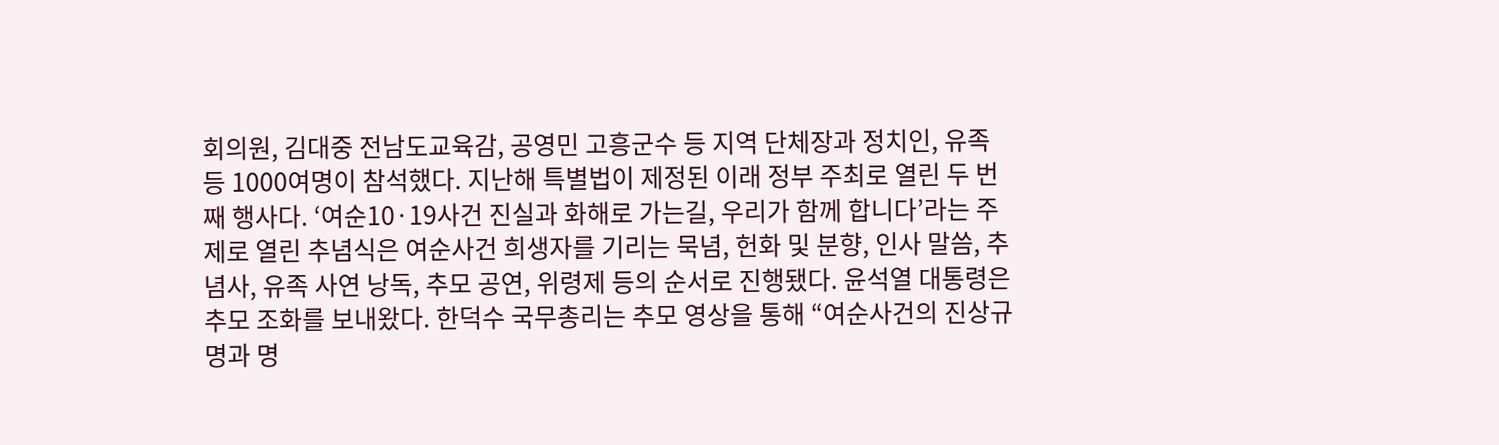회의원, 김대중 전남도교육감, 공영민 고흥군수 등 지역 단체장과 정치인, 유족 등 1000여명이 참석했다. 지난해 특별법이 제정된 이래 정부 주최로 열린 두 번째 행사다. ‘여순10·19사건 진실과 화해로 가는길, 우리가 함께 합니다’라는 주제로 열린 추념식은 여순사건 희생자를 기리는 묵념, 헌화 및 분향, 인사 말씀, 추념사, 유족 사연 낭독, 추모 공연, 위령제 등의 순서로 진행됐다. 윤석열 대통령은 추모 조화를 보내왔다. 한덕수 국무총리는 추모 영상을 통해 “여순사건의 진상규명과 명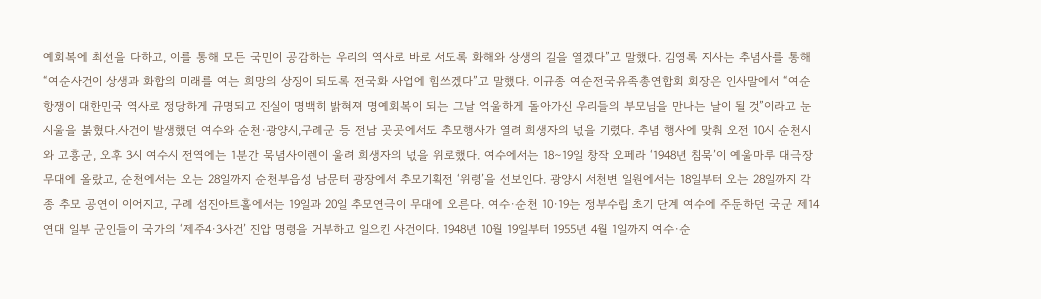예회복에 최선을 다하고, 이를 통해 모든 국민이 공감하는 우리의 역사로 바로 서도록 화해와 상생의 길을 열겠다”고 말했다. 김영록 지사는 추념사를 통해 “여순사건이 상생과 화합의 미래를 여는 희망의 상징이 되도록 전국화 사업에 힘쓰겠다”고 말했다. 이규종 여순전국유족총연합회 회장은 인사말에서 “여순항쟁이 대한민국 역사로 정당하게 규명되고 진실이 명백히 밝혀져 명예회복이 되는 그날 억울하게 돌아가신 우리들의 부모님을 만나는 날이 될 것”이라고 눈시울을 붉혔다.사건이 발생했던 여수와 순천·광양시,구례군 등 전남 곳곳에서도 추모행사가 열려 희생자의 넋을 기렸다. 추념 행사에 맞춰 오전 10시 순천시와 고흥군, 오후 3시 여수시 전역에는 1분간 묵념사이렌이 울려 희생자의 넋을 위로했다. 여수에서는 18∼19일 창작 오페라 ‘1948년 침묵’이 예울마루 대극장 무대에 올랐고, 순천에서는 오는 28일까지 순천부읍성 남문터 광장에서 추모기획전 ‘위령’을 선보인다. 광양시 서천변 일원에서는 18일부터 오는 28일까지 각종 추모 공연이 이어지고, 구례 섬진아트홀에서는 19일과 20일 추모연극이 무대에 오른다. 여수·순천 10·19는 정부수립 초기 단계 여수에 주둔하던 국군 제14연대 일부 군인들이 국가의 ‘제주4·3사건’ 진압 명령을 거부하고 일으킨 사건이다. 1948년 10월 19일부터 1955년 4월 1일까지 여수·순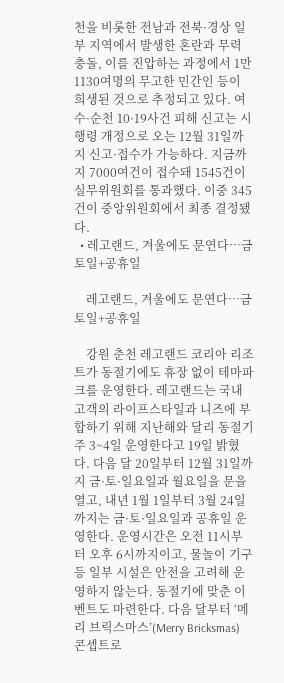천을 비롯한 전남과 전북·경상 일부 지역에서 발생한 혼란과 무력 충돌, 이를 진압하는 과정에서 1만 1130여명의 무고한 민간인 등이 희생된 것으로 추정되고 있다. 여수·순천 10·19사건 피해 신고는 시행령 개정으로 오는 12월 31일까지 신고·접수가 가능하다. 지금까지 7000여건이 접수돼 1545건이 실무위원회를 통과했다. 이중 345건이 중앙위원회에서 최종 결정됐다.
  • 레고랜드, 겨울에도 문연다…금토일+공휴일

    레고랜드, 겨울에도 문연다…금토일+공휴일

    강원 춘천 레고랜드 코리아 리조트가 동절기에도 휴장 없이 테마파크를 운영한다. 레고랜드는 국내 고객의 라이프스타일과 니즈에 부합하기 위해 지난해와 달리 동절기 주 3~4일 운영한다고 19일 밝혔다. 다음 달 20일부터 12월 31일까지 금·토·일요일과 월요일을 문을 열고, 내년 1월 1일부터 3월 24일까지는 금·토·일요일과 공휴일 운영한다. 운영시간은 오전 11시부터 오후 6시까지이고, 물놀이 기구 등 일부 시설은 안전을 고려해 운영하지 않는다. 동절기에 맞춘 이벤트도 마련한다. 다음 달부터 ‘메리 브릭스마스’(Merry Bricksmas) 콘셉트로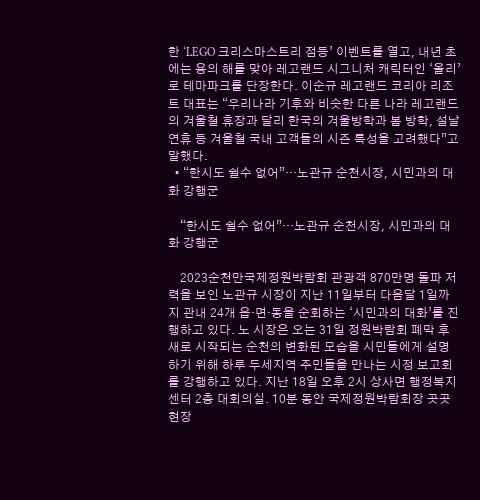한 ‘LEGO 크리스마스트리 점등’ 이벤트를 열고, 내년 초에는 용의 해를 맞아 레고랜드 시그니처 캐릭터인 ‘올리’로 테마파크를 단장한다. 이순규 레고랜드 코리아 리조트 대표는 “우리나라 기후와 비슷한 다른 나라 레고랜드의 겨울철 휴장과 달리 한국의 겨울방학과 봄 방학, 설날 연휴 등 겨울철 국내 고객들의 시즌 특성을 고려했다”고 말했다.
  • “한시도 쉴수 없어”···노관규 순천시장, 시민과의 대화 강행군

    “한시도 쉴수 없어”···노관규 순천시장, 시민과의 대화 강행군

    2023순천만국제정원박람회 관광객 870만명 돌파 저력을 보인 노관규 시장이 지난 11일부터 다음달 1일까지 관내 24개 읍·면·동을 순회하는 ‘시민과의 대화’를 진행하고 있다. 노 시장은 오는 31일 정원박람회 폐막 후 새로 시작되는 순천의 변화된 모습을 시민들에게 설명하기 위해 하루 두세지역 주민들을 만나는 시정 보고회를 강행하고 있다. 지난 18일 오후 2시 상사면 행정복지센터 2층 대회의실. 10분 동안 국제정원박람회장 곳곳 현장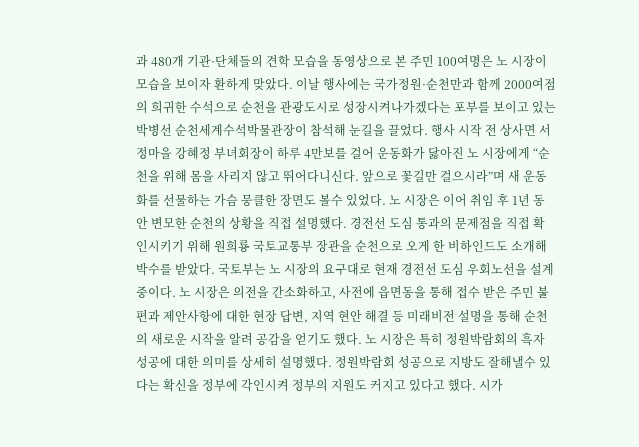과 480개 기관·단체들의 견학 모습을 동영상으로 본 주민 100여명은 노 시장이 모습을 보이자 환하게 맞았다. 이날 행사에는 국가정원·순천만과 함께 2000여점의 희귀한 수석으로 순천을 관광도시로 성장시켜나가겠다는 포부를 보이고 있는 박병선 순천세계수석박물관장이 참석해 눈길을 끌었다. 행사 시작 전 상사면 서정마을 강혜정 부녀회장이 하루 4만보를 걸어 운동화가 닳아진 노 시장에게 “순천을 위해 몸을 사리지 않고 뛰어다니신다. 앞으로 꽃길만 걸으시라”며 새 운동화를 선물하는 가슴 뭉클한 장면도 볼수 있었다. 노 시장은 이어 취임 후 1년 동안 변모한 순천의 상황을 직접 설명했다. 경전선 도심 통과의 문제점을 직접 확인시키기 위해 원희룡 국토교통부 장관을 순천으로 오게 한 비하인드도 소개해 박수를 받았다. 국토부는 노 시장의 요구대로 현재 경전선 도심 우회노선을 설계중이다. 노 시장은 의전을 간소화하고, 사전에 읍면동을 통해 접수 받은 주민 불편과 제안사항에 대한 현장 답변, 지역 현안 해결 등 미래비전 설명을 통해 순천의 새로운 시작을 알려 공감을 얻기도 했다. 노 시장은 특히 정원박람회의 흑자 성공에 대한 의미를 상세히 설명했다. 정원박람회 성공으로 지방도 잘해낼수 있다는 확신을 정부에 각인시켜 정부의 지원도 커지고 있다고 했다. 시가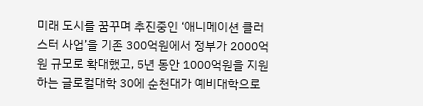미래 도시를 꿈꾸며 추진중인 ‘애니메이션 클러스터 사업’을 기존 300억원에서 정부가 2000억원 규모로 확대했고, 5년 동안 1000억원을 지원하는 글로컬대학 30에 순천대가 예비대학으로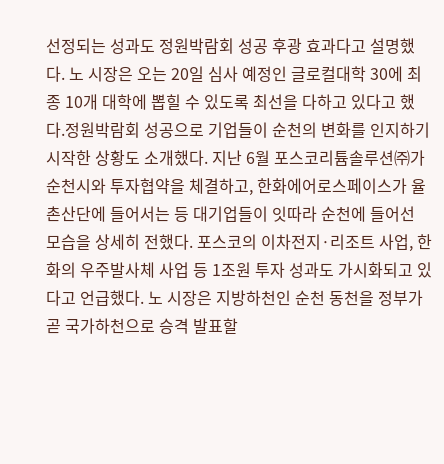선정되는 성과도 정원박람회 성공 후광 효과다고 설명했다. 노 시장은 오는 20일 심사 예정인 글로컬대학 30에 최종 10개 대학에 뽑힐 수 있도록 최선을 다하고 있다고 했다.정원박람회 성공으로 기업들이 순천의 변화를 인지하기 시작한 상황도 소개했다. 지난 6월 포스코리튬솔루션㈜가 순천시와 투자협약을 체결하고, 한화에어로스페이스가 율촌산단에 들어서는 등 대기업들이 잇따라 순천에 들어선 모습을 상세히 전했다. 포스코의 이차전지·리조트 사업, 한화의 우주발사체 사업 등 1조원 투자 성과도 가시화되고 있다고 언급했다. 노 시장은 지방하천인 순천 동천을 정부가 곧 국가하천으로 승격 발표할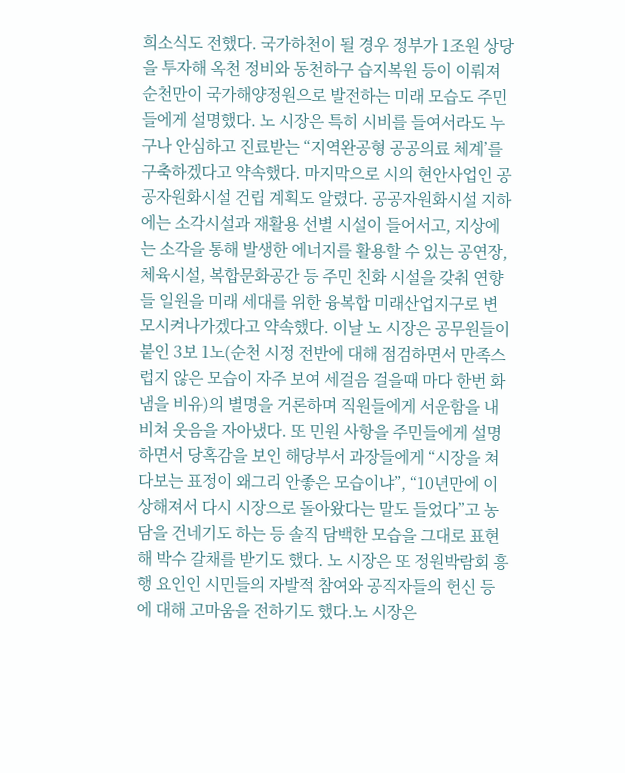희소식도 전했다. 국가하천이 될 경우 정부가 1조원 상당을 투자해 옥천 정비와 동천하구 습지복원 등이 이뤄져 순천만이 국가해양정원으로 발전하는 미래 모습도 주민들에게 설명했다. 노 시장은 특히 시비를 들여서라도 누구나 안심하고 진료받는 “지역완공형 공공의료 체계’를 구축하겠다고 약속했다. 마지막으로 시의 현안사업인 공공자원화시설 건립 계획도 알렸다. 공공자원화시설 지하에는 소각시설과 재활용 선별 시설이 들어서고, 지상에는 소각을 통해 발생한 에너지를 활용할 수 있는 공연장, 체육시설, 복합문화공간 등 주민 친화 시설을 갖춰 연향들 일원을 미래 세대를 위한 융복합 미래산업지구로 변모시켜나가겠다고 약속했다. 이날 노 시장은 공무원들이 붙인 3보 1노(순천 시정 전반에 대해 점검하면서 만족스럽지 않은 모습이 자주 보여 세걸음 걸을때 마다 한번 화냄을 비유)의 별명을 거론하며 직원들에게 서운함을 내비쳐 웃음을 자아냈다. 또 민원 사항을 주민들에게 설명하면서 당혹감을 보인 해당부서 과장들에게 “시장을 쳐다보는 표정이 왜그리 안좋은 모습이냐”, “10년만에 이상해져서 다시 시장으로 돌아왔다는 말도 들었다”고 농담을 건네기도 하는 등 솔직 담백한 모습을 그대로 표현해 박수 갈채를 받기도 했다. 노 시장은 또 정원박람회 흥행 요인인 시민들의 자발적 참여와 공직자들의 헌신 등에 대해 고마움을 전하기도 했다.노 시장은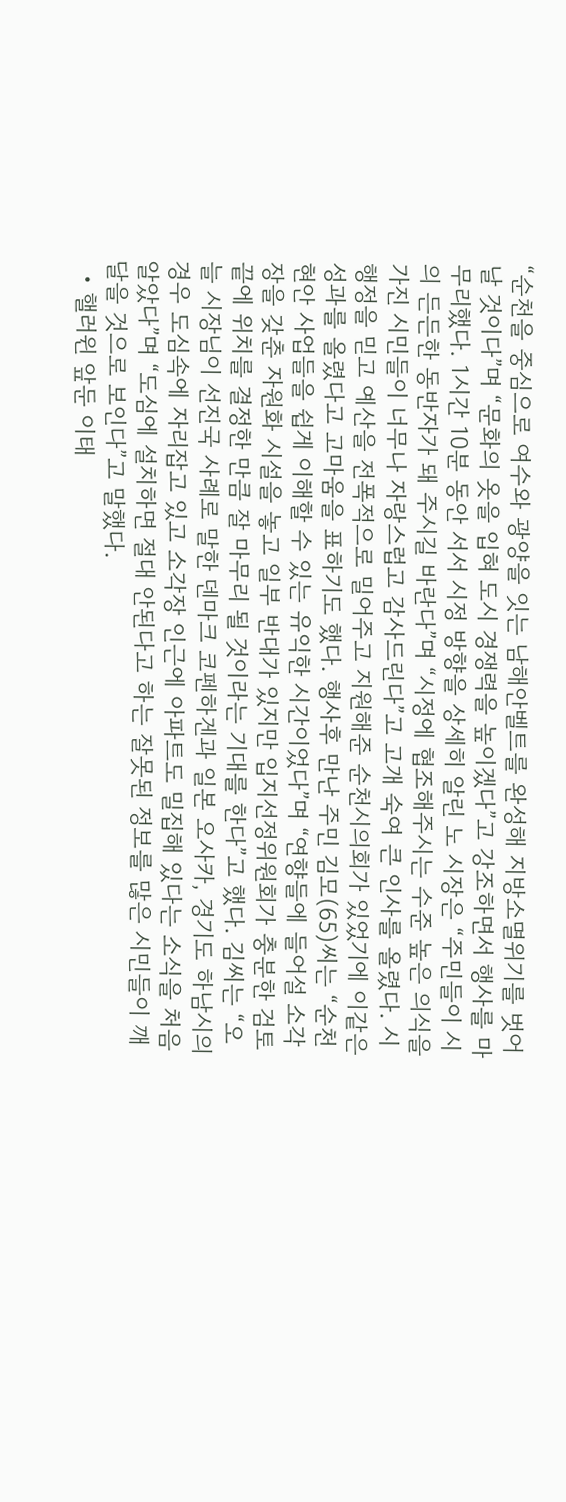“순천을 중심으로 여수와 광양을 잇는 남해안벨트를 완성해 지방소멸위기를 벗어날 것이다”며 “문화의 옷을 입혀 도시 경쟁력을 높이겠다”고 강조하면서 행사를 마무리했다. 1시간 10분 동안 서서 시정 방향을 상세히 알린 노 시장은 “주민들이 시의 든든한 동반자가 돼 주시길 바란다”며 “시정에 협조해주시는 수준 높은 의식을 가진 시민들이 너무나 자랑스럽고 감사드린다”고 고개 숙여 큰 인사를 올렸다. 시 행정을 믿고 예산을 전폭적으로 밀어주고 지원해준 순천시의회가 있었기에 이같은 성과를 올렸다고 고마움을 표하기도 했다. 행사후 만난 주민 김모(65)씨는 “순천 현안 사업들을 쉽게 이해할 수 있는 유익한 시간이었다”며 “연향들에 들어설 소각장을 갖춘 자원화 시설을 놓고 일부 반대가 있지만 입지선정위원회가 충분한 검토 끝에 위치를 결정한 만큼 잘 마무리 될 것이라는 기대를 한다”고 했다. 김씨는 “오늘 시장님이 선진국 사례로 말한 덴마크 코펜하겐과 일본 오사카, 경기도 하남시의 경우 도심속에 자리잡고 있고 소각장 인근에 아파트도 밀집해 있다는 소식을 처음 알았다”며 “도심에 설치하면 절대 안된다고 하는 잘못된 정보를 많은 시민들이 깨달을 것으로 보인다”고 말했다.
  • 핼러윈 앞둔 이태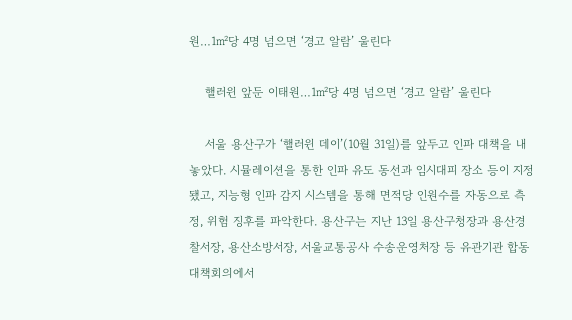원…1㎡당 4명 넘으면 ‘경고 알람’ 울린다

    핼러윈 앞둔 이태원…1㎡당 4명 넘으면 ‘경고 알람’ 울린다

    서울 용산구가 ‘핼러윈 데이’(10월 31일)를 앞두고 인파 대책을 내놓았다. 시뮬레이션을 통한 인파 유도 동선과 임시대피 장소 등이 지정됐고, 지능형 인파 감지 시스템을 통해 면적당 인원수를 자동으로 측정, 위험 징후를 파악한다. 용산구는 지난 13일 용산구청장과 용산경찰서장, 용산소방서장, 서울교통공사 수송운영처장 등 유관기관 합동 대책회의에서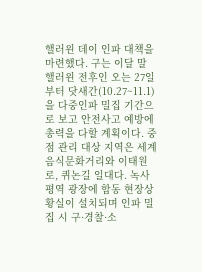핼러윈 데이 인파 대책을 마련했다. 구는 이달 말 핼러윈 전후인 오는 27일부터 닷새간(10.27~11.1)을 다중인파 밀집 기간으로 보고 안전사고 예방에 총력을 다할 계획이다. 중점 관리 대상 지역은 세계음식문화거리와 이태원로, 퀴논길 일대다. 녹사평역 광장에 합동 현장상황실이 설치되며 인파 밀집 시 구·경찰·소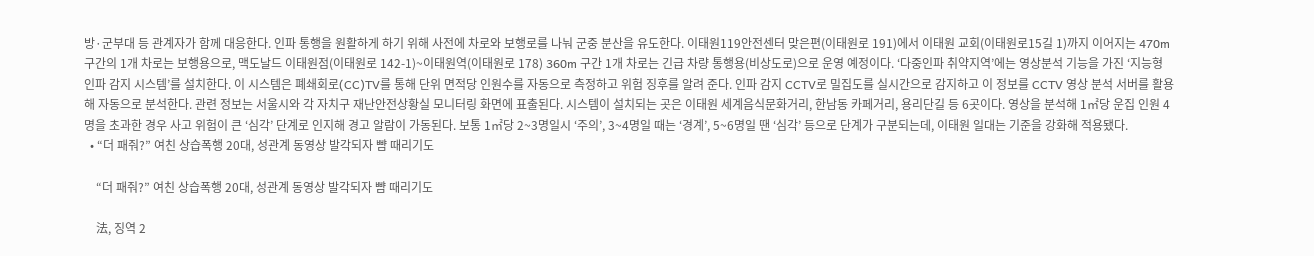방·군부대 등 관계자가 함께 대응한다. 인파 통행을 원활하게 하기 위해 사전에 차로와 보행로를 나눠 군중 분산을 유도한다. 이태원119안전센터 맞은편(이태원로 191)에서 이태원 교회(이태원로15길 1)까지 이어지는 470m 구간의 1개 차로는 보행용으로, 맥도날드 이태원점(이태원로 142-1)~이태원역(이태원로 178) 360m 구간 1개 차로는 긴급 차량 통행용(비상도로)으로 운영 예정이다. ‘다중인파 취약지역’에는 영상분석 기능을 가진 ‘지능형 인파 감지 시스템’를 설치한다. 이 시스템은 폐쇄회로(CC)TV를 통해 단위 면적당 인원수를 자동으로 측정하고 위험 징후를 알려 준다. 인파 감지 CCTV로 밀집도를 실시간으로 감지하고 이 정보를 CCTV 영상 분석 서버를 활용해 자동으로 분석한다. 관련 정보는 서울시와 각 자치구 재난안전상황실 모니터링 화면에 표출된다. 시스템이 설치되는 곳은 이태원 세계음식문화거리, 한남동 카페거리, 용리단길 등 6곳이다. 영상을 분석해 1㎡당 운집 인원 4명을 초과한 경우 사고 위험이 큰 ‘심각’ 단계로 인지해 경고 알람이 가동된다. 보통 1㎡당 2~3명일시 ‘주의’, 3~4명일 때는 ‘경계’, 5~6명일 땐 ‘심각’ 등으로 단계가 구분되는데, 이태원 일대는 기준을 강화해 적용됐다.
  • “더 패줘?” 여친 상습폭행 20대, 성관계 동영상 발각되자 뺨 때리기도

    “더 패줘?” 여친 상습폭행 20대, 성관계 동영상 발각되자 뺨 때리기도

    法, 징역 2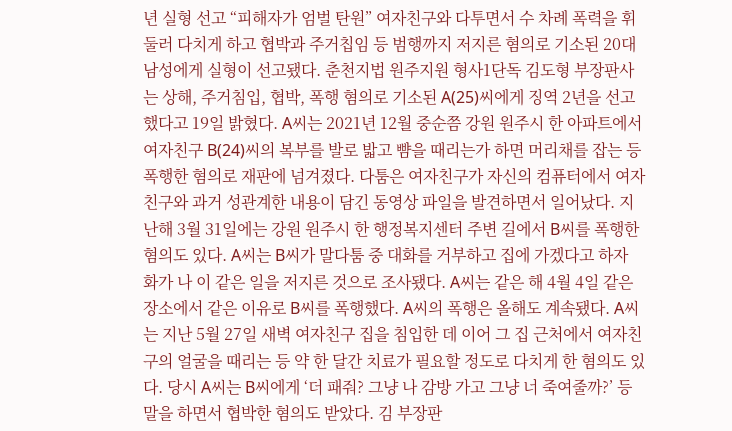년 실형 선고 “피해자가 엄벌 탄원” 여자친구와 다투면서 수 차례 폭력을 휘둘러 다치게 하고 협박과 주거칩임 등 범행까지 저지른 혐의로 기소된 20대 남성에게 실형이 선고됐다. 춘천지법 원주지원 형사1단독 김도형 부장판사는 상해, 주거침입, 협박, 폭행 혐의로 기소된 A(25)씨에게 징역 2년을 선고했다고 19일 밝혔다. A씨는 2021년 12월 중순쯤 강원 원주시 한 아파트에서 여자친구 B(24)씨의 복부를 발로 밟고 뺨을 때리는가 하면 머리채를 잡는 등 폭행한 혐의로 재판에 넘겨졌다. 다툼은 여자친구가 자신의 컴퓨터에서 여자친구와 과거 성관계한 내용이 담긴 동영상 파일을 발견하면서 일어났다. 지난해 3월 31일에는 강원 원주시 한 행정복지센터 주변 길에서 B씨를 폭행한 혐의도 있다. A씨는 B씨가 말다툼 중 대화를 거부하고 집에 가겠다고 하자 화가 나 이 같은 일을 저지른 것으로 조사됐다. A씨는 같은 해 4월 4일 같은 장소에서 같은 이유로 B씨를 폭행했다. A씨의 폭행은 올해도 계속됐다. A씨는 지난 5월 27일 새벽 여자친구 집을 침입한 데 이어 그 집 근처에서 여자친구의 얼굴을 때리는 등 약 한 달간 치료가 필요할 정도로 다치게 한 혐의도 있다. 당시 A씨는 B씨에게 ‘더 패줘? 그냥 나 감방 가고 그냥 너 죽여줄까?’ 등 말을 하면서 협박한 혐의도 받았다. 김 부장판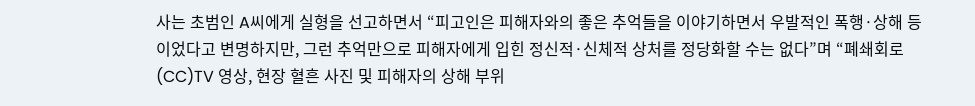사는 초범인 A씨에게 실형을 선고하면서 “피고인은 피해자와의 좋은 추억들을 이야기하면서 우발적인 폭행·상해 등이었다고 변명하지만, 그런 추억만으로 피해자에게 입힌 정신적·신체적 상처를 정당화할 수는 없다”며 “폐쇄회로(CC)TV 영상, 현장 혈흔 사진 및 피해자의 상해 부위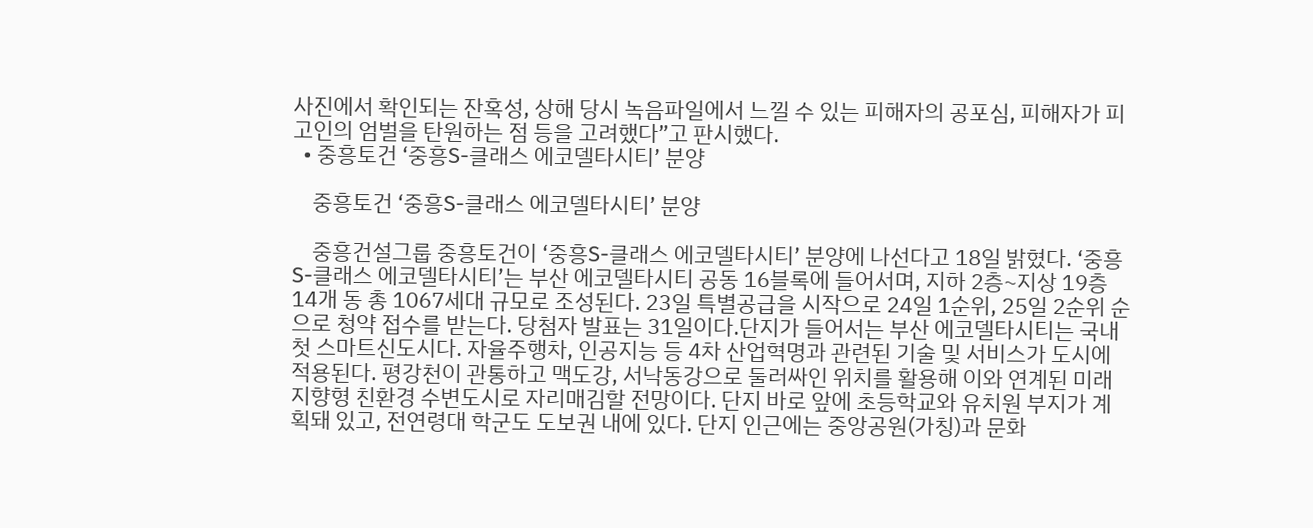사진에서 확인되는 잔혹성, 상해 당시 녹음파일에서 느낄 수 있는 피해자의 공포심, 피해자가 피고인의 엄벌을 탄원하는 점 등을 고려했다”고 판시했다.
  • 중흥토건 ‘중흥S-클래스 에코델타시티’ 분양

    중흥토건 ‘중흥S-클래스 에코델타시티’ 분양

    중흥건설그룹 중흥토건이 ‘중흥S-클래스 에코델타시티’ 분양에 나선다고 18일 밝혔다. ‘중흥S-클래스 에코델타시티’는 부산 에코델타시티 공동 16블록에 들어서며, 지하 2층~지상 19층 14개 동 총 1067세대 규모로 조성된다. 23일 특별공급을 시작으로 24일 1순위, 25일 2순위 순으로 청약 접수를 받는다. 당첨자 발표는 31일이다.단지가 들어서는 부산 에코델타시티는 국내 첫 스마트신도시다. 자율주행차, 인공지능 등 4차 산업혁명과 관련된 기술 및 서비스가 도시에 적용된다. 평강천이 관통하고 맥도강, 서낙동강으로 둘러싸인 위치를 활용해 이와 연계된 미래지향형 친환경 수변도시로 자리매김할 전망이다. 단지 바로 앞에 초등학교와 유치원 부지가 계획돼 있고, 전연령대 학군도 도보권 내에 있다. 단지 인근에는 중앙공원(가칭)과 문화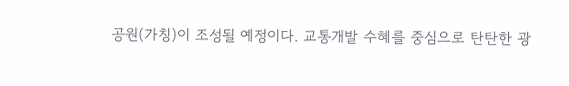공원(가칭)이 조성될 예정이다. 교통개발 수혜를 중심으로 탄탄한 광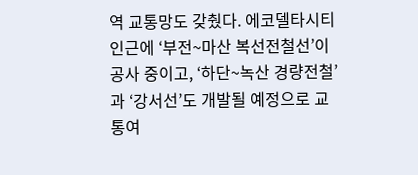역 교통망도 갖췄다. 에코델타시티 인근에 ‘부전~마산 복선전철선’이 공사 중이고, ‘하단~녹산 경량전철’과 ‘강서선’도 개발될 예정으로 교통여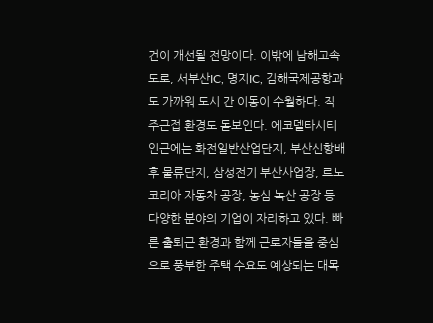건이 개선될 전망이다. 이밖에 남해고속도로, 서부산IC, 명지IC, 김해국제공항과도 가까워 도시 간 이동이 수월하다. 직주근접 환경도 돋보인다. 에코델타시티 인근에는 화전일반산업단지, 부산신항배후 물류단지, 삼성전기 부산사업장, 르노코리아 자동차 공장, 농심 녹산 공장 등 다양한 분야의 기업이 자리하고 있다. 빠른 출퇴근 환경과 함께 근로자들을 중심으로 풍부한 주택 수요도 예상되는 대목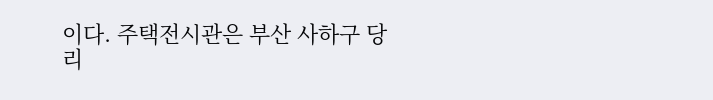이다. 주택전시관은 부산 사하구 당리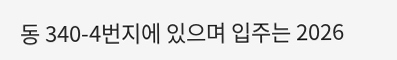동 340-4번지에 있으며 입주는 2026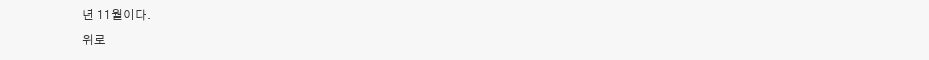년 11월이다.
위로